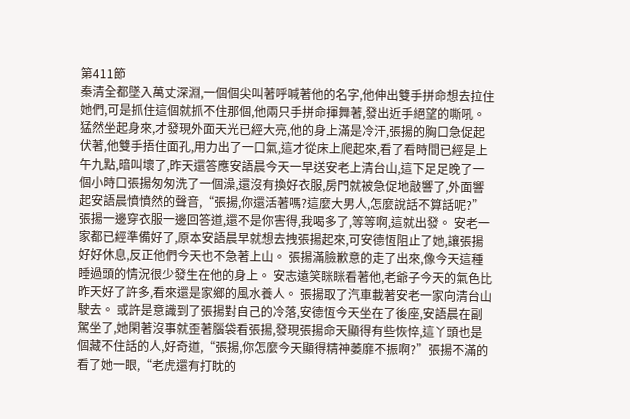第411節
秦清全都墜入萬丈深淵,一個個尖叫著呼喊著他的名字,他伸出雙手拼命想去拉住她們,可是抓住這個就抓不住那個,他兩只手拼命揮舞著,發出近手絕望的嘶吼。 猛然坐起身來,才發現外面天光已經大亮,他的身上滿是冷汗,張揚的胸口急促起伏著,他雙手捂住面孔,用力出了一口氣,這才從床上爬起來,看了看時間已經是上午九點,暗叫壞了,昨天還答應安語晨今天一早送安老上清台山,這下足足晚了一個小時口張揚匆匆洗了一個澡,還沒有換好衣服,房門就被急促地敲響了,外面響起安語晨憤憤然的聲音,“張揚,你還活著嗎?這麼大男人,怎麼說話不算話呢?” 張揚一邊穿衣服一邊回答道,還不是你害得,我喝多了,等等啊,這就出發。 安老一家都已經準備好了,原本安語晨早就想去拽張揚起來,可安德恆阻止了她,讓張揚好好休息,反正他們今天也不急著上山。 張揚滿臉歉意的走了出來,像今天這種睡過頭的情況很少發生在他的身上。 安志遠笑眯眯看著他,老爺子今天的氣色比昨天好了許多,看來還是家鄉的風水養人。 張揚取了汽車載著安老一家向清台山駛去。 或許是意識到了張揚對自己的冷落,安德恆今天坐在了後座,安語晨在副駕坐了,她閑著沒事就歪著腦袋看張揚,發現張揚命天顯得有些恢悴,這丫頭也是個藏不住話的人,好奇道,“張揚,你怎麼今天顯得精神萎靡不振啊?”張揚不滿的看了她一眼,“老虎還有打眈的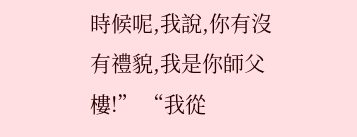時候呢,我說,你有沒有禮貌,我是你師父樓!” “我從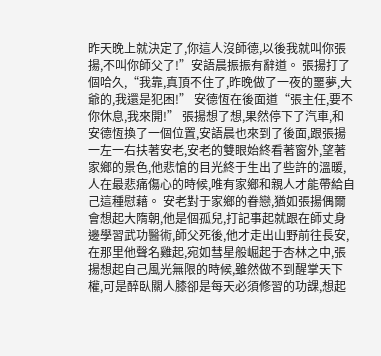昨天晚上就決定了,你這人沒師德,以後我就叫你張揚,不叫你師父了!”安語晨振振有辭道。 張揚打了個哈久,“我靠,真頂不住了,昨晚做了一夜的噩夢,大爺的,我還是犯困!” 安德恆在後面道“張主任,要不你休息,我來開!” 張揚想了想,果然停下了汽車,和安德恆換了一個位置,安語晨也來到了後面,跟張揚一左一右扶著安老,安老的雙眼始終看著窗外,望著家鄉的景色,他悲愴的目光終于生出了些許的溫暖,人在最悲痛傷心的時候,唯有家鄉和親人才能帶給自己這種慰藉。 安老對于家鄉的眷戀,猶如張揚偶爾會想起大隋朝,他是個孤兒,打記事起就跟在師丈身邊學習武功醫術,師父死後,他才走出山野前往長安,在那里他聲名雞起,宛如彗星般崛起于杏林之中,張揚想起自己風光無限的時候,雖然做不到醒掌天下權,可是醉臥關人膝卻是每天必須修習的功課,想起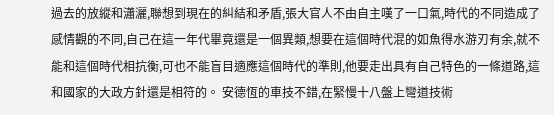過去的放縱和瀟灑,聯想到現在的糾結和矛盾,張大官人不由自主嘆了一口氣,時代的不同造成了感情觀的不同,自己在這一年代畢竟還是一個異類,想要在這個時代混的如魚得水游刃有余,就不能和這個時代相抗衡,可也不能盲目適應這個時代的準則,他要走出具有自己特色的一條道路,這和國家的大政方針還是相符的。 安德恆的車技不錯,在緊慢十八盤上彎道技術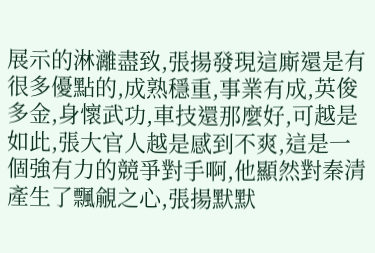展示的淋灕盡致,張揚發現這廝還是有很多優點的,成熟穩重,事業有成,英俊多金,身懷武功,車技還那麼好,可越是如此,張大官人越是感到不爽,這是一個強有力的競爭對手啊,他顯然對秦清產生了飄覦之心,張揚默默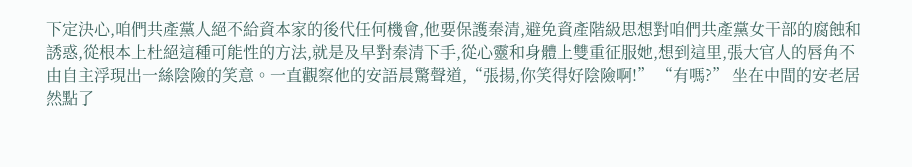下定決心,咱們共產黨人絕不給資本家的後代任何機會,他要保護秦清,避免資產階級思想對咱們共產黨女干部的腐蝕和誘惑,從根本上杜絕這種可能性的方法,就是及早對秦清下手,從心靈和身體上雙重征服她,想到這里,張大官人的唇角不由自主浮現出一絲陰險的笑意。一直觀察他的安語晨驚聲道,“張揚,你笑得好陰險啊!” “有嗎?” 坐在中間的安老居然點了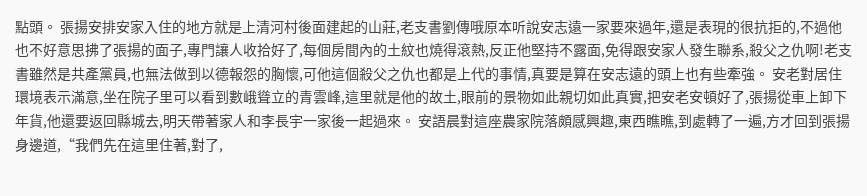點頭。 張揚安排安家入住的地方就是上清河村後面建起的山莊,老支書劉傳哦原本听說安志遠一家要來過年,還是表現的很抗拒的,不過他也不好意思拂了張揚的面子,專門讓人收拾好了,每個房間內的土紋也燒得滾熱,反正他堅持不露面,免得跟安家人發生聯系,殺父之仇啊!老支書雖然是共產黨員,也無法做到以德報怨的胸懷,可他這個殺父之仇也都是上代的事情,真要是算在安志遠的頭上也有些牽強。 安老對居住環境表示滿意,坐在院子里可以看到數峨聳立的青雲峰,這里就是他的故土,眼前的景物如此親切如此真實,把安老安頓好了,張揚從車上卸下年貨,他還要返回縣城去,明天帶著家人和李長宇一家後一起過來。 安語晨對這座農家院落頗感興趣,東西瞧瞧,到處轉了一遍,方才回到張揚身邊道,“我們先在這里住著,對了,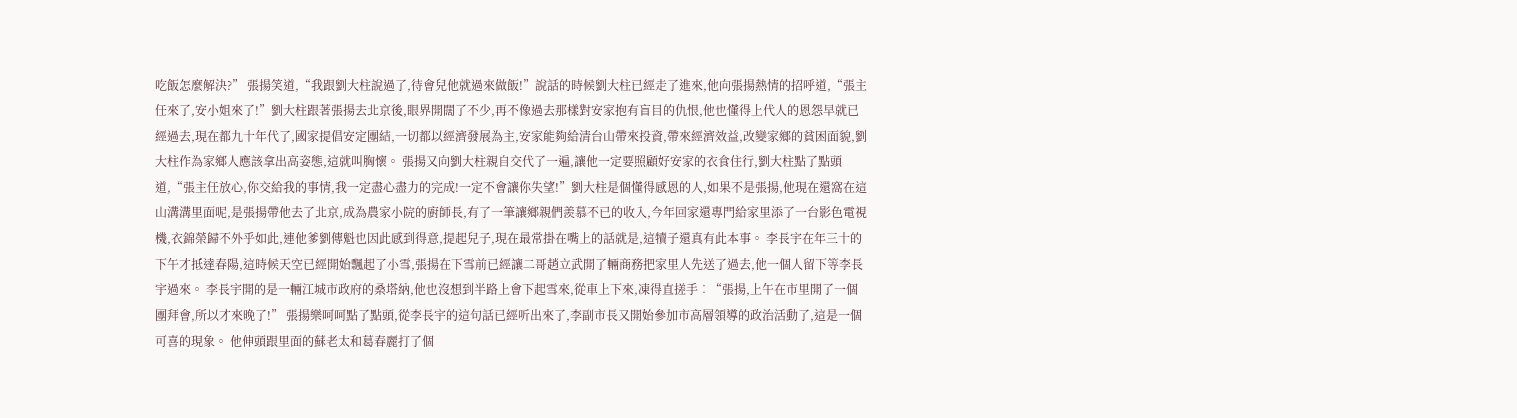吃飯怎麼解決?” 張揚笑道,“我跟劉大柱說過了,待會兒他就過來做飯!”說話的時候劉大柱已經走了進來,他向張揚熱情的招呼道,“張主任來了,安小姐來了!”劉大柱跟著張揚去北京後,眼界開闊了不少,再不像過去那樣對安家抱有盲目的仇恨,他也懂得上代人的恩怨早就已經過去,現在都九十年代了,國家提倡安定團結,一切都以經濟發展為主,安家能夠給清台山帶來投資,帶來經濟效益,改變家鄉的貧困面貌,劉大柱作為家鄉人應該拿出高姿態,這就叫胸懷。 張揚又向劉大柱親自交代了一遍,讓他一定要照顧好安家的衣食住行,劉大柱點了點頭道,“張主任放心,你交給我的事情,我一定盡心盡力的完成!一定不會讓你失望!”劉大柱是個懂得感恩的人,如果不是張揚,他現在還窩在這山溝溝里面呢,是張揚帶他去了北京,成為農家小院的廚師長,有了一筆讓鄉親們羨慕不已的收入,今年回家還專門給家里添了一台影色電視機,衣錦榮歸不外乎如此,連他爹劉傳魁也因此感到得意,提起兒子,現在最常掛在嘴上的話就是,這犢子還真有此本事。 李長宇在年三十的下午才抵達春陽,這時候天空已經開始飄起了小雪,張揚在下雪前已經讓二哥趙立武開了輛商務把家里人先送了過去,他一個人留下等李長宇過來。 李長宇開的是一輛江城市政府的桑塔納,他也沒想到半路上會下起雪來,從車上下來,凍得直搓手︰“張揚,上午在市里開了一個團拜會,所以才來晚了!” 張揚樂呵呵點了點頭,從李長宇的這句話已經听出來了,李副市長又開始參加市高層領導的政治活動了,這是一個可喜的現象。 他伸頭跟里面的蘇老太和葛春麗打了個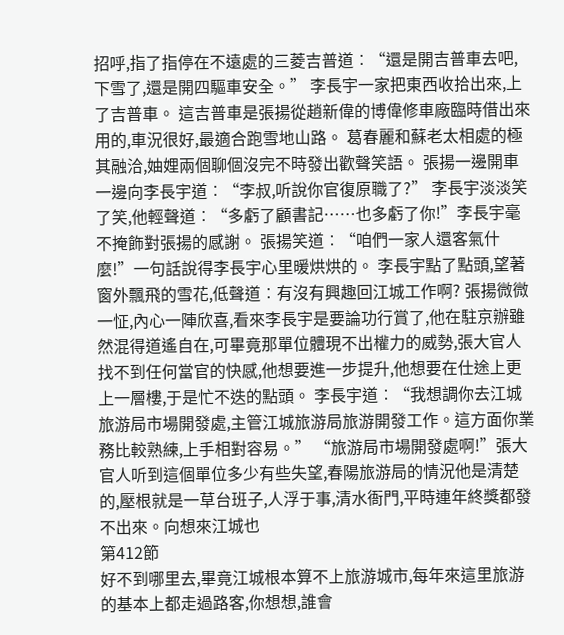招呼,指了指停在不遠處的三菱吉普道︰“還是開吉普車去吧,下雪了,還是開四驅車安全。” 李長宇一家把東西收拾出來,上了吉普車。 這吉普車是張揚從趙新偉的博偉修車廠臨時借出來用的,車況很好,最適合跑雪地山路。 葛春麗和蘇老太相處的極其融洽,妯娌兩個聊個沒完不時發出歡聲笑語。 張揚一邊開車一邊向李長宇道︰“李叔,听說你官復原職了?” 李長宇淡淡笑了笑,他輕聲道︰“多虧了顧書記……也多虧了你!”李長宇毫不掩飾對張揚的感謝。 張揚笑道︰“咱們一家人還客氣什麼!”一句話說得李長宇心里暖烘烘的。 李長宇點了點頭,望著窗外飄飛的雪花,低聲道︰有沒有興趣回江城工作啊? 張揚微微一怔,內心一陣欣喜,看來李長宇是要論功行賞了,他在駐京辦雖然混得道遙自在,可畢竟那單位體現不出權力的威勢,張大官人找不到任何當官的快感,他想要進一步提升,他想要在仕途上更上一層樓,于是忙不迭的點頭。 李長宇道︰“我想調你去江城旅游局市場開發處,主管江城旅游局旅游開發工作。這方面你業務比較熟練,上手相對容易。” “旅游局市場開發處啊!”張大官人听到這個單位多少有些失望,春陽旅游局的情況他是清楚的,壓根就是一草台班子,人浮于事,清水衙門,平時連年終獎都發不出來。向想來江城也
第412節
好不到哪里去,畢竟江城根本算不上旅游城市,每年來這里旅游的基本上都走過路客,你想想,誰會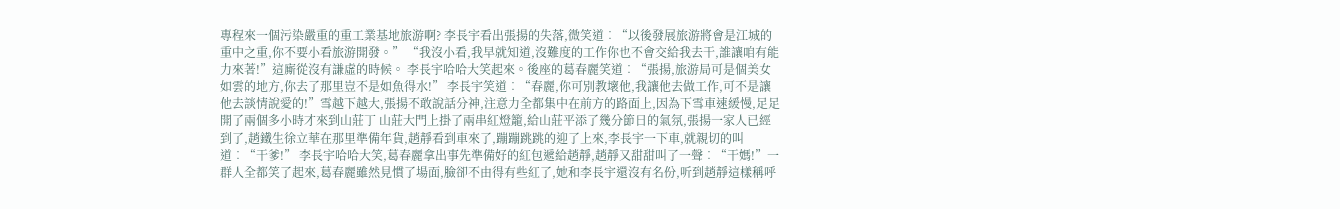專程來一個污染嚴重的重工業基地旅游啊? 李長宇看出張揚的失落,微笑道︰“以後發展旅游將會是江城的重中之重,你不要小看旅游開發。” “我沒小看,我早就知道,沒難度的工作你也不會交給我去干,誰讓咱有能力來著!”這廝從沒有謙虛的時候。 李長宇哈哈大笑起來。後座的葛春麗笑道︰“張揚,旅游局可是個美女如雲的地方,你去了那里豈不是如魚得水!” 李長宇笑道︰“春麗,你可別教壞他,我讓他去做工作,可不是讓他去談情說愛的!”雪越下越大,張揚不敢說話分神,注意力全都集中在前方的路面上,因為下雪車速緩慢,足足開了兩個多小時才來到山莊丁 山莊大門上掛了兩串紅燈籠,給山莊平添了幾分節日的氣氛,張揚一家人已經到了,趙鐵生徐立華在那里準備年貨,趙靜看到車來了,蹦蹦跳跳的迎了上來,李長宇一下車,就親切的叫道︰“干爹!” 李長宇哈哈大笑,葛春麗拿出事先準備好的紅包遞給趙靜,趙靜又甜甜叫了一聲︰“干媽!”一群人全都笑了起來,葛春麗雖然見慣了場面,臉卻不由得有些紅了,她和李長宇還沒有名份,听到趙靜這樣稱呼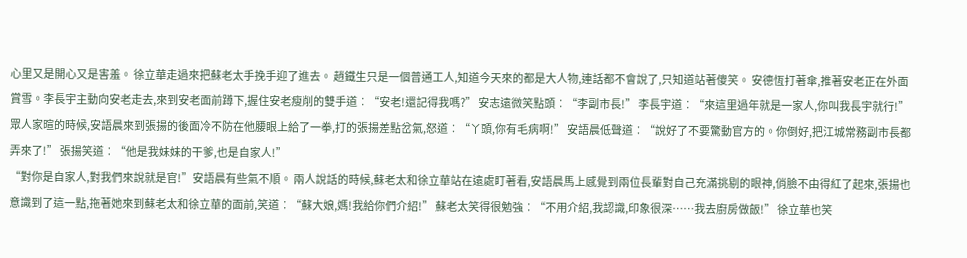心里又是開心又是害羞。 徐立華走過來把蘇老太手挽手迎了進去。 趙鐵生只是一個普通工人,知道今天來的都是大人物,連話都不會說了,只知道站著傻笑。 安德恆打著傘,推著安老正在外面賞雪。李長宇主動向安老走去,來到安老面前蹲下,握住安老瘦削的雙手道︰“安老!還記得我嗎?” 安志遠微笑點頭︰“李副市長!” 李長宇道︰“來這里過年就是一家人,你叫我長宇就行!” 眾人家暄的時候,安語晨來到張揚的後面冷不防在他腰眼上給了一拳,打的張揚差點岔氣,怒道︰“丫頭,你有毛病啊!” 安語晨低聲道︰“說好了不要驚動官方的。你倒好,把江城常務副市長都弄來了!” 張揚笑道︰“他是我妹妹的干爹,也是自家人!”
“對你是自家人,對我們來說就是官!”安語晨有些氣不順。 兩人說話的時候,蘇老太和徐立華站在遠處盯著看,安語晨馬上感覺到兩位長輩對自己充滿挑剔的眼神,俏臉不由得紅了起來,張揚也意識到了這一點,拖著她來到蘇老太和徐立華的面前,笑道︰“蘇大娘,媽!我給你們介紹!” 蘇老太笑得很勉強︰“不用介紹,我認識,印象很深……我去廚房做飯!” 徐立華也笑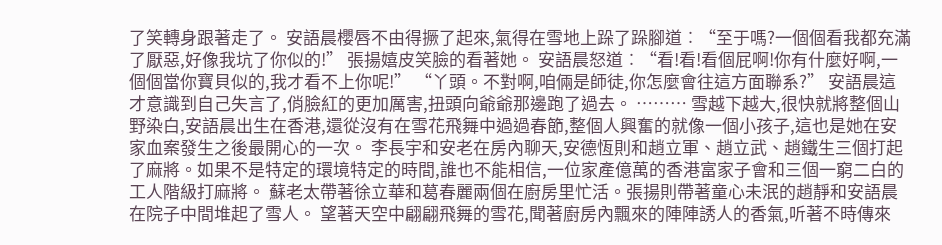了笑轉身跟著走了。 安語晨櫻唇不由得撅了起來,氣得在雪地上跺了跺腳道︰“至于嗎?一個個看我都充滿了厭惡,好像我坑了你似的!” 張揚嬉皮笑臉的看著她。 安語晨怒道︰“看!看!看個屁啊!你有什麼好啊,一個個當你寶貝似的,我才看不上你呢!” “丫頭。不對啊,咱倆是師徒,你怎麼會往這方面聯系?” 安語晨這才意識到自己失言了,俏臉紅的更加厲害,扭頭向爺爺那邊跑了過去。 ……… 雪越下越大,很快就將整個山野染白,安語晨出生在香港,還從沒有在雪花飛舞中過過春節,整個人興奮的就像一個小孩子,這也是她在安家血案發生之後最開心的一次。 李長宇和安老在房內聊天,安德恆則和趙立軍、趙立武、趙鐵生三個打起了麻將。如果不是特定的環境特定的時間,誰也不能相信,一位家產億萬的香港富家子會和三個一窮二白的工人階級打麻將。 蘇老太帶著徐立華和葛春麗兩個在廚房里忙活。張揚則帶著童心未泯的趙靜和安語晨在院子中間堆起了雪人。 望著天空中翩翩飛舞的雪花,聞著廚房內飄來的陣陣誘人的香氣,听著不時傳來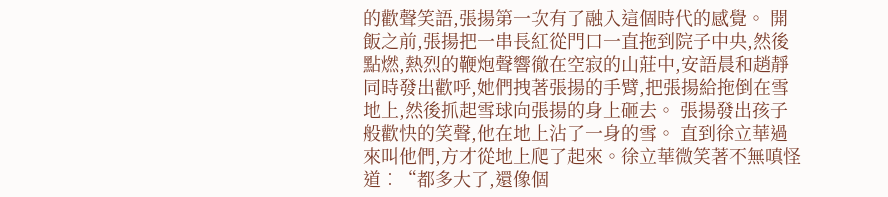的歡聲笑語,張揚第一次有了融入這個時代的感覺。 開飯之前,張揚把一串長紅從門口一直拖到院子中央,然後點燃,熱烈的鞭炮聲響徹在空寂的山莊中,安語晨和趙靜同時發出歡呼,她們拽著張揚的手臂,把張揚給拖倒在雪地上,然後抓起雪球向張揚的身上砸去。 張揚發出孩子般歡快的笑聲,他在地上沾了一身的雪。 直到徐立華過來叫他們,方才從地上爬了起來。徐立華微笑著不無嗔怪道︰“都多大了,還像個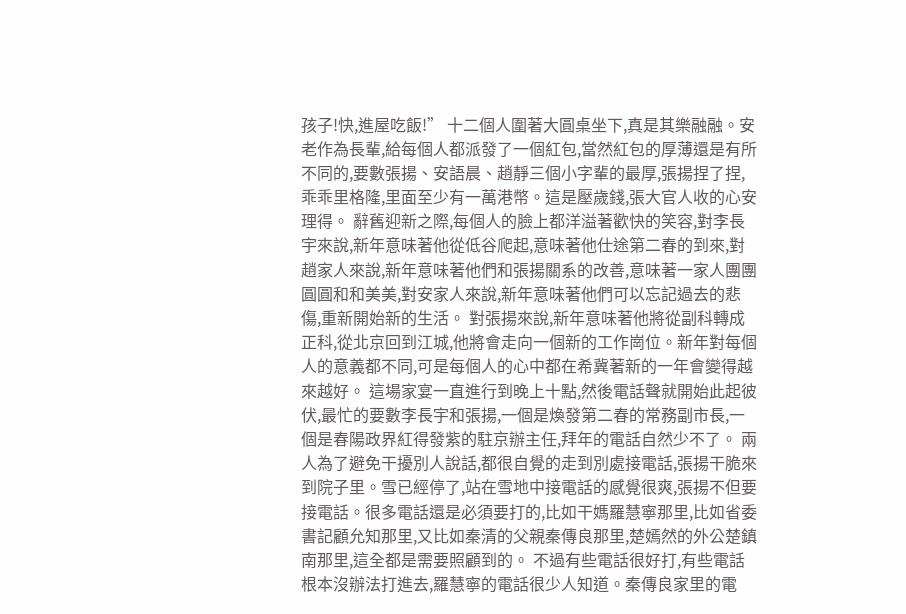孩子!快,進屋吃飯!” 十二個人圍著大圓桌坐下,真是其樂融融。安老作為長輩,給每個人都派發了一個紅包,當然紅包的厚薄還是有所不同的,要數張揚、安語晨、趙靜三個小字輩的最厚,張揚捏了捏,乖乖里格隆,里面至少有一萬港幣。這是壓歲錢,張大官人收的心安理得。 辭舊迎新之際,每個人的臉上都洋溢著歡快的笑容,對李長宇來說,新年意味著他從低谷爬起,意味著他仕途第二春的到來,對趙家人來說,新年意味著他們和張揚關系的改善,意味著一家人團團圓圓和和美美,對安家人來說,新年意味著他們可以忘記過去的悲傷,重新開始新的生活。 對張揚來說,新年意味著他將從副科轉成正科,從北京回到江城,他將會走向一個新的工作崗位。新年對每個人的意義都不同,可是每個人的心中都在希冀著新的一年會變得越來越好。 這場家宴一直進行到晚上十點,然後電話聲就開始此起彼伏,最忙的要數李長宇和張揚,一個是煥發第二春的常務副市長,一個是春陽政界紅得發紫的駐京辦主任,拜年的電話自然少不了。 兩人為了避免干擾別人說話,都很自覺的走到別處接電話,張揚干脆來到院子里。雪已經停了,站在雪地中接電話的感覺很爽,張揚不但要接電話。很多電話還是必須要打的,比如干媽羅慧寧那里,比如省委書記顧允知那里,又比如秦清的父親秦傳良那里,楚嫣然的外公楚鎮南那里,這全都是需要照顧到的。 不過有些電話很好打,有些電話根本沒辦法打進去,羅慧寧的電話很少人知道。秦傳良家里的電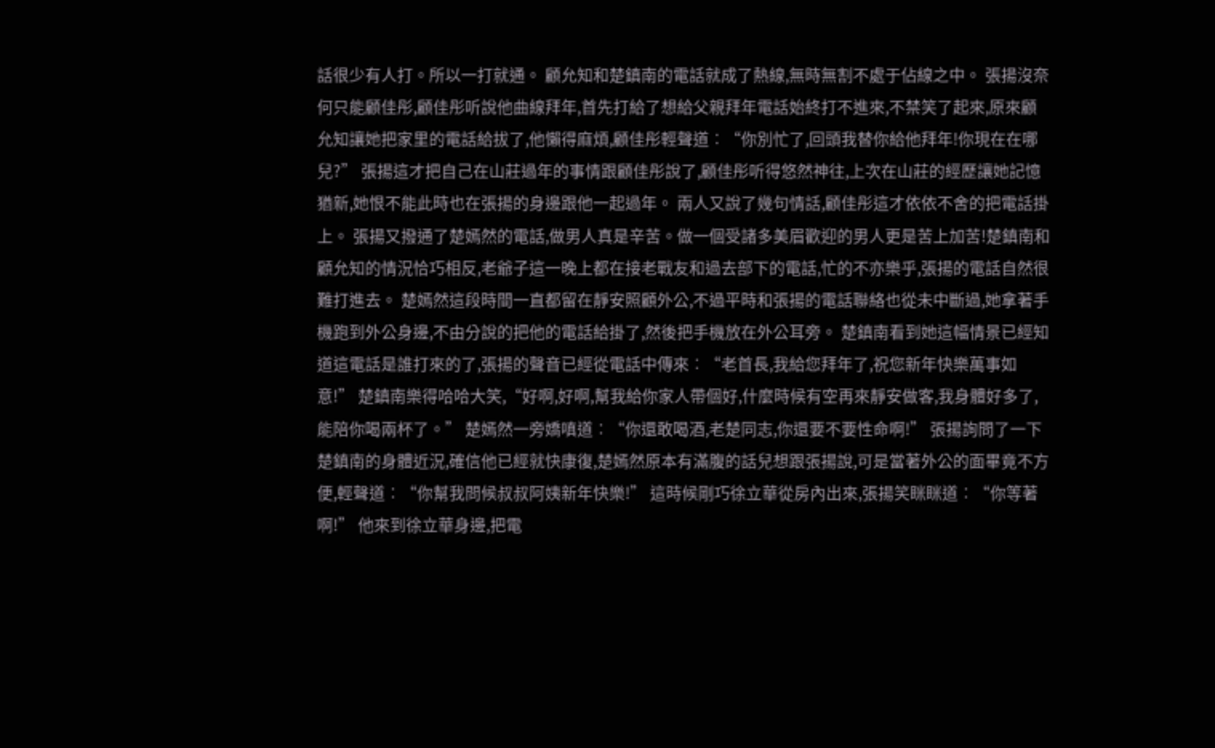話很少有人打。所以一打就通。 顧允知和楚鎮南的電話就成了熱線,無時無割不處于佔線之中。 張揚沒奈何只能顧佳彤,顧佳彤听說他曲線拜年,首先打給了想給父親拜年電話始終打不進來,不禁笑了起來,原來顧允知讓她把家里的電話給拔了,他懶得麻煩,顧佳彤輕聲道︰“你別忙了,回頭我替你給他拜年!你現在在哪兒?” 張揚這才把自己在山莊過年的事情跟顧佳彤說了,顧佳彤听得悠然神往,上次在山莊的經歷讓她記憶猶新,她恨不能此時也在張揚的身邊跟他一起過年。 兩人又說了幾句情話,顧佳彤這才依依不舍的把電話掛上。 張揚又撥通了楚嫣然的電話,做男人真是辛苦。做一個受諸多美眉歡迎的男人更是苦上加苦!楚鎮南和顧允知的情況恰巧相反,老爺子這一晚上都在接老戰友和過去部下的電話,忙的不亦樂乎,張揚的電話自然很難打進去。 楚嫣然這段時間一直都留在靜安照顧外公,不過平時和張揚的電話聯絡也從未中斷過,她拿著手機跑到外公身邊,不由分說的把他的電話給掛了,然後把手機放在外公耳旁。 楚鎮南看到她這幅情景已經知道這電話是誰打來的了,張揚的聲音已經從電話中傳來︰“老首長,我給您拜年了,祝您新年快樂萬事如意!” 楚鎮南樂得哈哈大笑,“好啊,好啊,幫我給你家人帶個好,什麼時候有空再來靜安做客,我身體好多了,能陪你喝兩杯了。” 楚嫣然一旁嬌嗔道︰“你還敢喝酒,老楚同志,你還要不要性命啊!” 張揚詢問了一下楚鎮南的身體近況,確信他已經就快康復,楚嫣然原本有滿腹的話兒想跟張揚說,可是當著外公的面畢竟不方便,輕聲道︰“你幫我問候叔叔阿姨新年快樂!” 這時候剛巧徐立華從房內出來,張揚笑眯眯道︰“你等著啊!” 他來到徐立華身邊,把電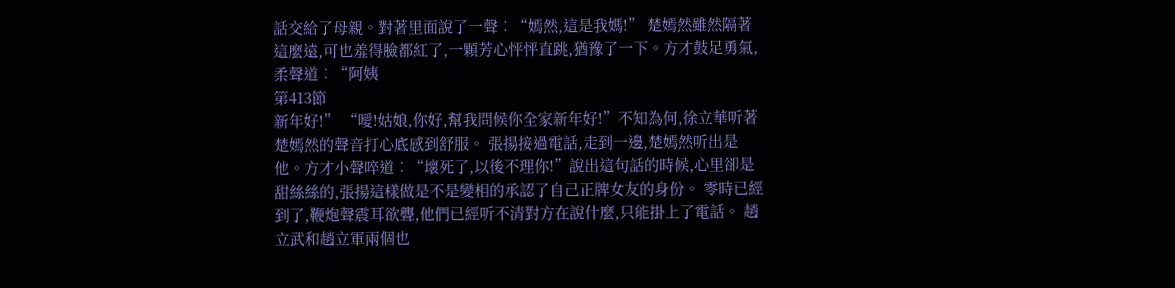話交給了母親。對著里面說了一聲︰“嫣然,這是我媽!” 楚嫣然雖然隔著這麼遠,可也羞得臉都紅了,一顆芳心怦怦直跳,猶豫了一下。方才鼓足勇氣,柔聲道︰“阿姨
第413節
新年好!” “噯!姑娘,你好,幫我問候你全家新年好!”不知為何,徐立華听著楚嫣然的聲音打心底感到舒服。 張揚接過電話,走到一邊,楚嫣然听出是他。方才小聲啐道︰“壞死了,以後不理你!”說出這句話的時候,心里卻是甜絲絲的,張揚這樣做是不是變相的承認了自己正牌女友的身份。 零時已經到了,鞭炮聲震耳欲聾,他們已經听不清對方在說什麼,只能掛上了電話。 趙立武和趙立軍兩個也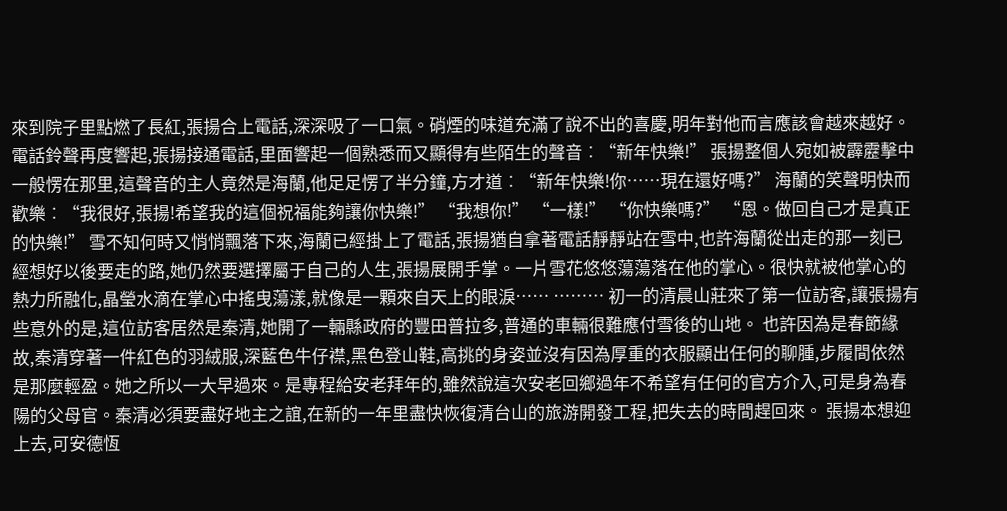來到院子里點燃了長紅,張揚合上電話,深深吸了一口氣。硝煙的味道充滿了說不出的喜慶,明年對他而言應該會越來越好。 電話鈴聲再度響起,張揚接通電話,里面響起一個熟悉而又顯得有些陌生的聲音︰“新年快樂!” 張揚整個人宛如被霹靂擊中一般愣在那里,這聲音的主人竟然是海蘭,他足足愣了半分鐘,方才道︰“新年快樂!你……現在還好嗎?” 海蘭的笑聲明快而歡樂︰“我很好,張揚!希望我的這個祝福能夠讓你快樂!” “我想你!” “一樣!” “你快樂嗎?” “恩。做回自己才是真正的快樂!” 雪不知何時又悄悄飄落下來,海蘭已經掛上了電話,張揚猶自拿著電話靜靜站在雪中,也許海蘭從出走的那一刻已經想好以後要走的路,她仍然要選擇屬于自己的人生,張揚展開手掌。一片雪花悠悠蕩蕩落在他的掌心。很快就被他掌心的熱力所融化,晶瑩水滴在掌心中搖曳蕩漾,就像是一顆來自天上的眼淚…… ……… 初一的清晨山莊來了第一位訪客,讓張揚有些意外的是,這位訪客居然是秦清,她開了一輛縣政府的豐田普拉多,普通的車輛很難應付雪後的山地。 也許因為是春節緣故,秦清穿著一件紅色的羽絨服,深藍色牛仔襟,黑色登山鞋,高挑的身姿並沒有因為厚重的衣服顯出任何的聊腫,步履間依然是那麼輕盈。她之所以一大早過來。是專程給安老拜年的,雖然說這次安老回鄉過年不希望有任何的官方介入,可是身為春陽的父母官。秦清必須要盡好地主之誼,在新的一年里盡快恢復清台山的旅游開發工程,把失去的時間趕回來。 張揚本想迎上去,可安德恆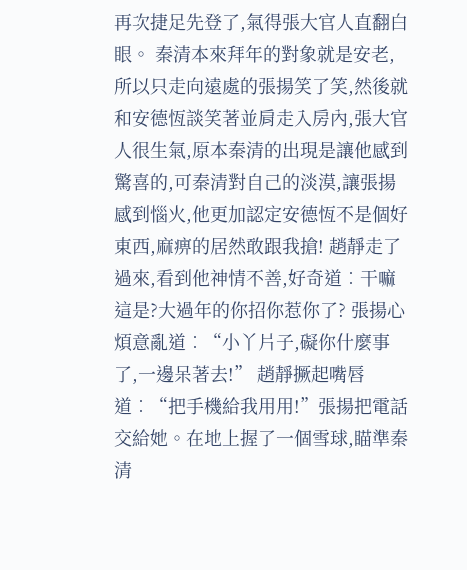再次捷足先登了,氣得張大官人直翻白眼。 秦清本來拜年的對象就是安老,所以只走向遠處的張揚笑了笑,然後就和安德恆談笑著並肩走入房內,張大官人很生氣,原本秦清的出現是讓他感到驚喜的,可秦清對自己的淡漠,讓張揚感到惱火,他更加認定安德恆不是個好東西,麻痹的居然敢跟我搶! 趙靜走了過來,看到他神情不善,好奇道︰干嘛這是?大過年的你招你惹你了? 張揚心煩意亂道︰“小丫片子,礙你什麼事了,一邊呆著去!” 趙靜撅起嘴唇道︰“把手機給我用用!”張揚把電話交給她。在地上握了一個雪球,瞄準秦清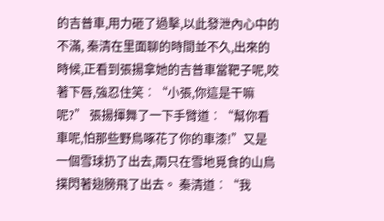的吉普車,用力砸了過擊,以此發泄內心中的不滿, 秦清在里面聊的時間並不久,出來的時候,正看到張揚拿她的吉普車當靶子呢,咬著下唇,強忍住笑︰“小張,你這是干嘛呢?” 張揚揮舞了一下手臂道︰“幫你看車呢,怕那些野鳥啄花了你的車漆!”又是一個雪球扔了出去,兩只在雪地覓食的山鳥撲閃著翅膀飛了出去。 秦清道︰“我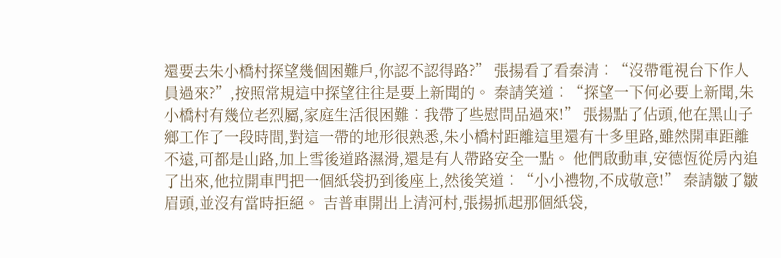還要去朱小橋村探望幾個困難戶,你認不認得路?” 張揚看了看秦清︰“沒帶電視台下作人員過來?”,按照常規這中探望往往是要上新聞的。 秦請笑道︰“探望一下何必要上新聞,朱小橋村有幾位老烈屬,家庭生活很困難︰我帶了些慰問品過來!” 張揚點了佔頭,他在黑山子鄉工作了一段時間,對這一帶的地形很熟悉,朱小橋村距離這里還有十多里路,雖然開車距離不遠,可都是山路,加上雪後道路濕滑,還是有人帶路安全一點。 他們啟動車,安德恆從房內追了出來,他拉開車門把一個紙袋扔到後座上,然後笑道︰“小小禮物,不成敬意!” 秦請皺了皺眉頭,並沒有當時拒絕。 吉普車開出上清河村,張揚抓起那個紙袋,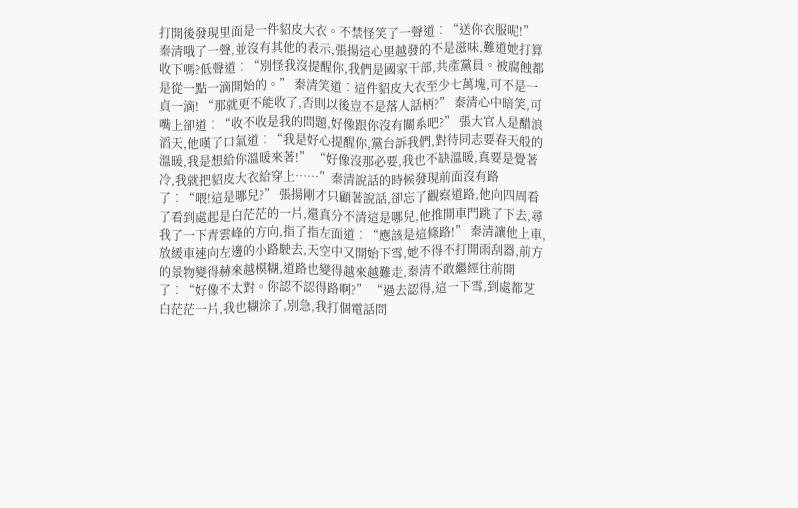打開後發現里面是一件貂皮大衣。不禁怪笑了一聲道︰“送你衣服呢!” 秦清哦了一聲,並沒有其他的表示,張揚這心里越發的不是滋味,難道她打算收下嗎?低聲道︰“別怪我沒提醒你,我們是國家干部,共產黨員。被腐蝕都是從一點一滴開始的。” 秦清笑道︰這件貂皮大衣至少七萬塊,可不是一貞一滴! “那就更不能收了,否則以後豈不是落人話柄?” 秦清心中暗笑,可嘴上卻道︰“收不收是我的問題,好像跟你沒有關系吧?” 張大官人是醋浪滔天,他嘆了口氣道︰“我是好心提醒你,黨台訴我們,對待同志要春天般的溫暖,我是想給你溫暖來著!” “好像沒那必要,我也不缺溫暖,真要是覺著冷,我就把貂皮大衣給穿上……”秦清說話的時候發現前面沒有路了︰“喂!這是哪兒?” 張揚剛才只顧著說話,卻忘了觀察道路,他向四周看了看到處起是白茫茫的一片,還真分不清這是哪兒,他推開車門跳了下去,尋我了一下青雲峰的方向,指了指左面道︰“應該是這條路!” 秦清讓他上車,放緩車速向左邊的小路駛去,天空中又開始下雪,她不得不打開雨刮器,前方的景物變得赫來越模糊,道路也變得越來越難走,秦清不敢繼經往前開了︰“好像不太對。你認不認得路啊?” “過去認得,這一下雪,到處都芝白茫茫一片,我也糊涂了,別急,我打個電話問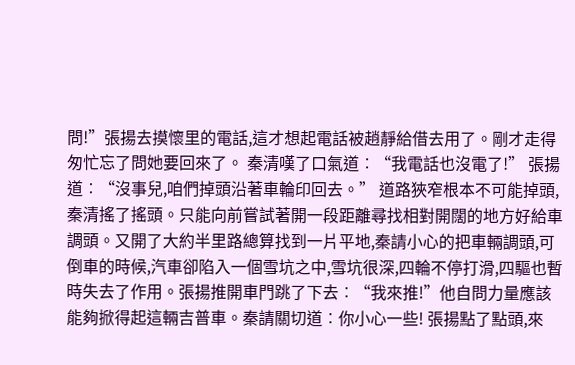問!”張揚去摸懷里的電話,這才想起電話被趙靜給借去用了。剛才走得匆忙忘了問她要回來了。 秦清嘆了口氣道︰“我電話也沒電了!” 張揚道︰“沒事兒,咱們掉頭沿著車輪印回去。” 道路狹窄根本不可能掉頭,秦清搖了搖頭。只能向前嘗試著開一段距離尋找相對開闊的地方好給車調頭。又開了大約半里路總算找到一片平地,秦請小心的把車輛調頭,可倒車的時候,汽車卻陷入一個雪坑之中,雪坑很深,四輪不停打滑,四驅也暫時失去了作用。張揚推開車門跳了下去︰“我來推!”他自問力量應該能夠掀得起這輛吉普車。秦請關切道︰你小心一些! 張揚點了點頭,來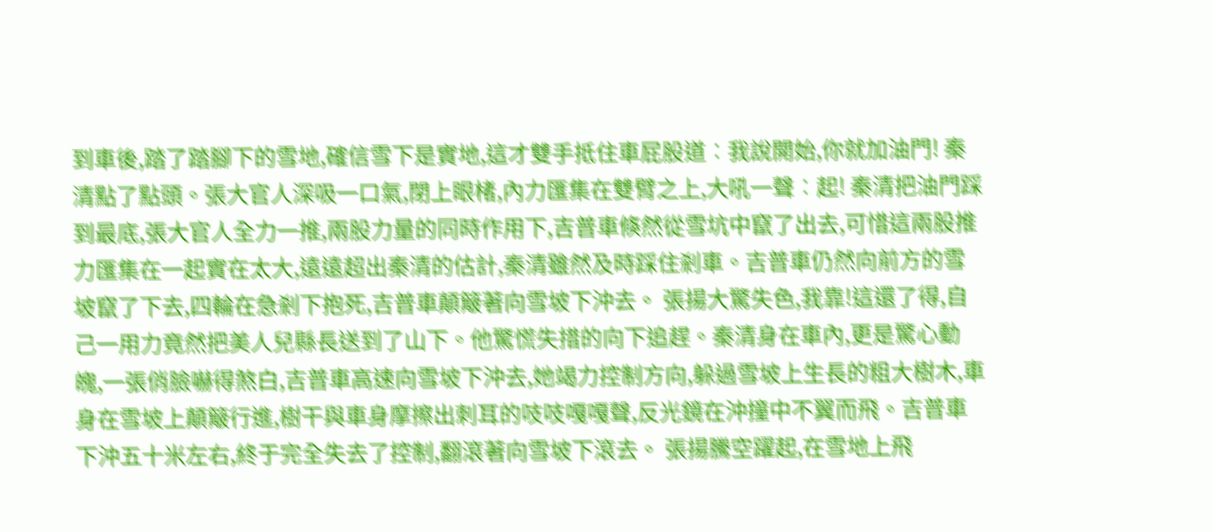到車後,踏了踏腳下的雪地,確信雪下是實地,這才雙手抵住車屁股道︰我說開始,你就加油門! 秦清點了點頭。張大官人深吸一口氣,閉上眼楮,內力匯集在雙臂之上,大吼一聲︰起! 秦清把油門踩到最底,張大官人全力一推,兩股力量的同時作用下,吉普車倏然從雪坑中竄了出去,可惜這兩股推力匯集在一起實在太大,遠遠超出秦清的估計,秦清雖然及時踩住剎車。吉普車仍然向前方的雪坡竄了下去,四輪在急剎下抱死,吉普車顛簸著向雪坡下沖去。 張揚大驚失色,我靠!這還了得,自己一用力竟然把美人兒縣長送到了山下。他驚慌失措的向下追趕。秦清身在車內,更是驚心動魄,一張俏臉嚇得煞白,吉普車高速向雪坡下沖去,她竭力控制方向,躲過雪坡上生長的粗大樹木,車身在雪坡上顛簸行進,樹干與車身摩擦出刺耳的吱吱嘎嘎聲,反光鏡在沖撞中不翼而飛。吉普車下沖五十米左右,終于完全失去了控制,翻滾著向雪坡下滾去。 張揚騰空躍起,在雪地上飛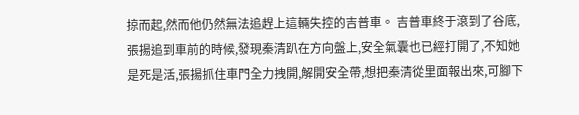掠而起,然而他仍然無法追趕上這輛失控的吉普車。 吉普車終于滾到了谷底,張揚追到車前的時候,發現秦清趴在方向盤上,安全氣囊也已經打開了,不知她是死是活,張揚抓住車門全力拽開,解開安全帶,想把秦清從里面報出來,可腳下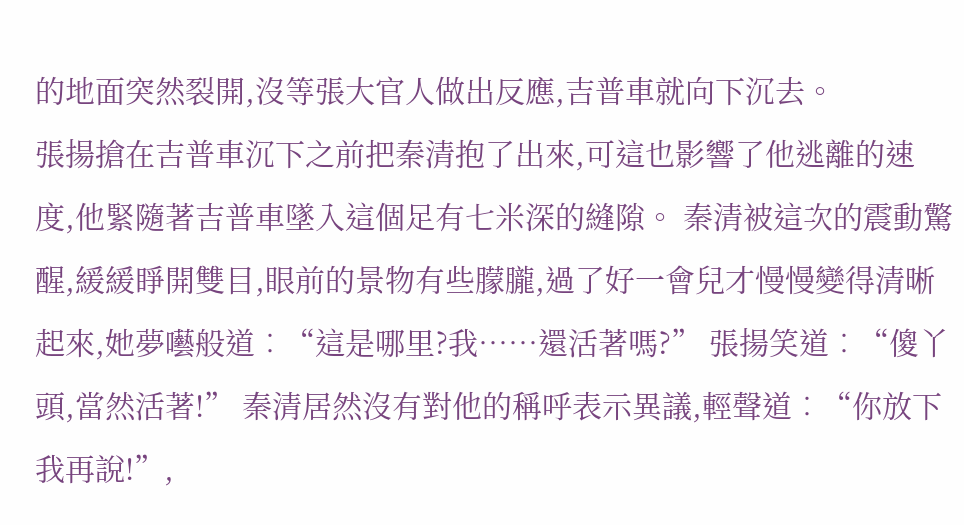的地面突然裂開,沒等張大官人做出反應,吉普車就向下沉去。
張揚搶在吉普車沉下之前把秦清抱了出來,可這也影響了他逃離的速度,他緊隨著吉普車墜入這個足有七米深的縫隙。 秦清被這次的震動驚醒,緩緩睜開雙目,眼前的景物有些朦朧,過了好一會兒才慢慢變得清晰起來,她夢囈般道︰“這是哪里?我……還活著嗎?” 張揚笑道︰“傻丫頭,當然活著!” 秦清居然沒有對他的稱呼表示異議,輕聲道︰“你放下我再說!”,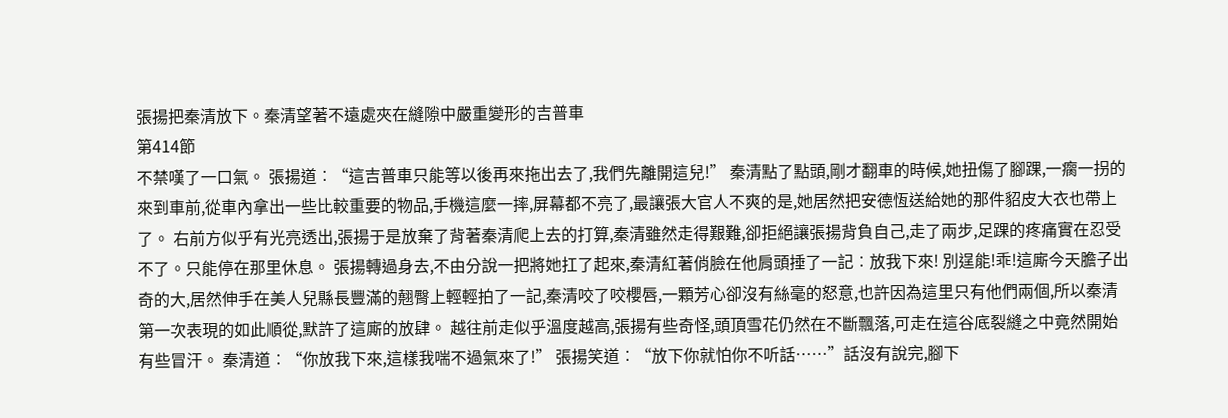張揚把秦清放下。秦清望著不遠處夾在縫隙中嚴重變形的吉普車
第414節
不禁嘆了一口氣。 張揚道︰“這吉普車只能等以後再來拖出去了,我們先離開這兒!” 秦清點了點頭,剛才翻車的時候,她扭傷了腳踝,一瘸一拐的來到車前,從車內拿出一些比較重要的物品,手機這麼一摔,屏幕都不亮了,最讓張大官人不爽的是,她居然把安德恆送給她的那件貂皮大衣也帶上了。 右前方似乎有光亮透出,張揚于是放棄了背著秦清爬上去的打算,秦清雖然走得艱難,卻拒絕讓張揚背負自己,走了兩步,足踝的疼痛實在忍受不了。只能停在那里休息。 張揚轉過身去,不由分說一把將她扛了起來,秦清紅著俏臉在他肩頭捶了一記︰放我下來! 別逞能!乖!這廝今天膽子出奇的大,居然伸手在美人兒縣長豐滿的翹臀上輕輕拍了一記,秦清咬了咬櫻唇,一顆芳心卻沒有絲毫的怒意,也許因為這里只有他們兩個,所以秦清第一次表現的如此順從,默許了這廝的放肆。 越往前走似乎溫度越高,張揚有些奇怪,頭頂雪花仍然在不斷飄落,可走在這谷底裂縫之中竟然開始有些冒汗。 秦清道︰“你放我下來,這樣我喘不過氣來了!” 張揚笑道︰“放下你就怕你不听話……”話沒有說完,腳下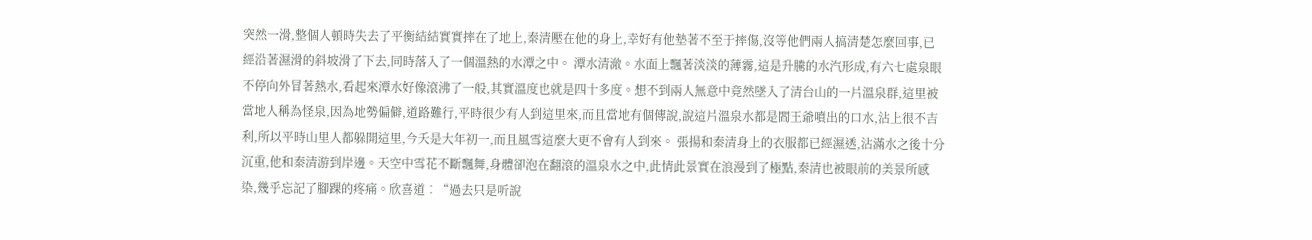突然一滑,整個人頓時失去了平衡結結實實摔在了地上,秦清壓在他的身上,幸好有他墊著不至于摔傷,沒等他們兩人搞清楚怎麼回事,已經沿著濕滑的斜坡滑了下去,同時落入了一個溫熱的水潭之中。 潭水清澈。水面上飄著淡淡的薄霧,這是升騰的水汽形成,有六七處泉眼不停向外冒著熱水,看起來潭水好像滾沸了一般,其實溫度也就是四十多度。想不到兩人無意中竟然墜入了清台山的一片溫泉群,這里被當地人稱為怪泉,因為地勢偏僻,道路難行,平時很少有人到這里來,而且當地有個傳說,說這片溫泉水都是閻王爺噴出的口水,沾上很不吉利,所以平時山里人都躲開這里,今夭是大年初一,而且風雪這麼大更不會有人到來。 張揚和秦清身上的衣服都已經濕透,沾滿水之後十分沉重,他和秦清游到岸邊。天空中雪花不斷飄舞,身體卻泡在翻滾的溫泉水之中,此情此景實在浪漫到了極點,秦清也被眼前的美景所感染,幾乎忘記了腳踝的疼痛。欣喜道︰“過去只是听說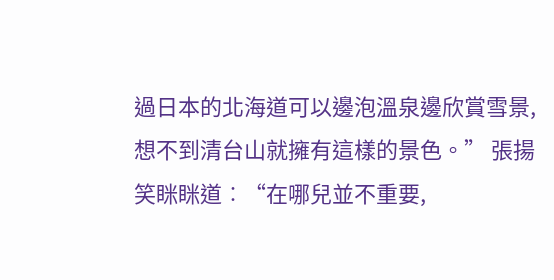過日本的北海道可以邊泡溫泉邊欣賞雪景,想不到清台山就擁有這樣的景色。” 張揚笑眯眯道︰“在哪兒並不重要,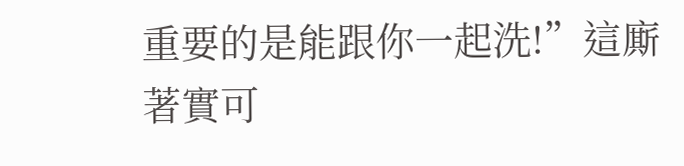重要的是能跟你一起洗!”這廝著實可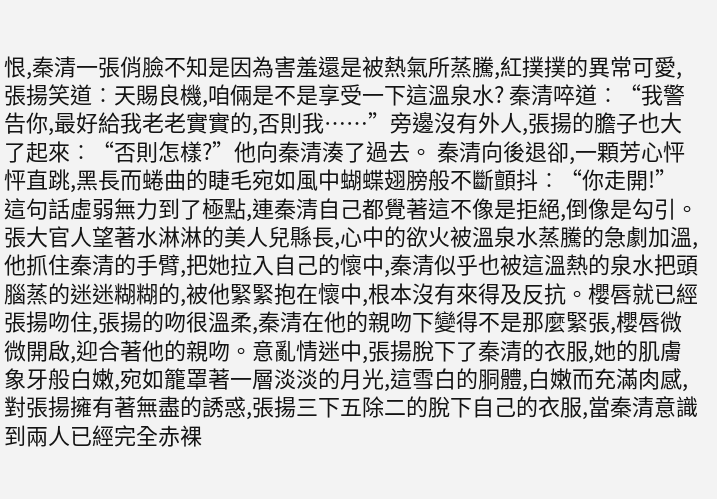恨,秦清一張俏臉不知是因為害羞還是被熱氣所蒸騰,紅撲撲的異常可愛,張揚笑道︰天賜良機,咱倆是不是享受一下這溫泉水? 秦清啐道︰“我警告你,最好給我老老實實的,否則我……”旁邊沒有外人,張揚的膽子也大了起來︰“否則怎樣?”他向秦清湊了過去。 秦清向後退卻,一顆芳心怦怦直跳,黑長而蜷曲的睫毛宛如風中蝴蝶翅膀般不斷顫抖︰“你走開!”這句話虛弱無力到了極點,連秦清自己都覺著這不像是拒絕,倒像是勾引。張大官人望著水淋淋的美人兒縣長,心中的欲火被溫泉水蒸騰的急劇加溫,他抓住秦清的手臂,把她拉入自己的懷中,秦清似乎也被這溫熱的泉水把頭腦蒸的迷迷糊糊的,被他緊緊抱在懷中,根本沒有來得及反抗。櫻唇就已經張揚吻住,張揚的吻很溫柔,秦清在他的親吻下變得不是那麼緊張,櫻唇微微開啟,迎合著他的親吻。意亂情迷中,張揚脫下了秦清的衣服,她的肌膚象牙般白嫩,宛如籠罩著一層淡淡的月光,這雪白的胴體,白嫩而充滿肉感,對張揚擁有著無盡的誘惑,張揚三下五除二的脫下自己的衣服,當秦清意識到兩人已經完全赤裸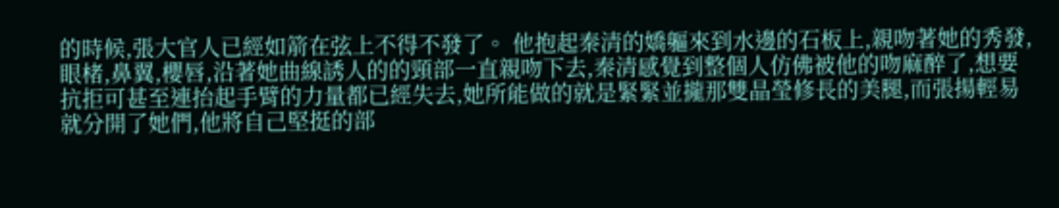的時候,張大官人已經如箭在弦上不得不發了。 他抱起秦清的嬌軀來到水邊的石板上,親吻著她的秀發,眼楮,鼻翼,櫻唇,沿著她曲線誘人的的頸部一直親吻下去,秦清感覺到整個人仿佛被他的吻麻醉了,想要抗拒可甚至連抬起手臂的力量都已經失去,她所能做的就是緊緊並攏那雙晶瑩修長的美腿,而張揚輕易就分開了她們,他將自己堅挺的部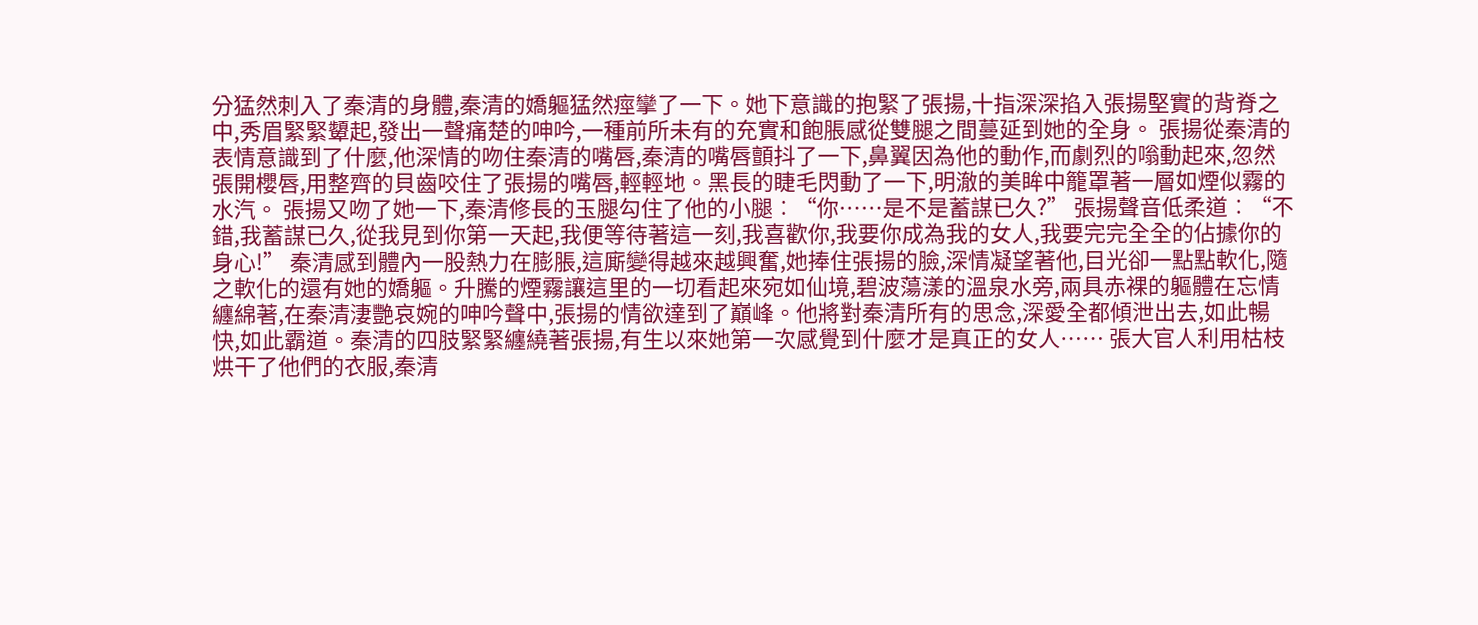分猛然刺入了秦清的身體,秦清的嬌軀猛然痙攣了一下。她下意識的抱緊了張揚,十指深深掐入張揚堅實的背脊之中,秀眉緊緊顰起,發出一聲痛楚的呻吟,一種前所未有的充實和飽脹感從雙腿之間蔓延到她的全身。 張揚從秦清的表情意識到了什麼,他深情的吻住秦清的嘴唇,秦清的嘴唇顫抖了一下,鼻翼因為他的動作,而劇烈的嗡動起來,忽然張開櫻唇,用整齊的貝齒咬住了張揚的嘴唇,輕輕地。黑長的睫毛閃動了一下,明澈的美眸中籠罩著一層如煙似霧的水汽。 張揚又吻了她一下,秦清修長的玉腿勾住了他的小腿︰“你……是不是蓄謀已久?” 張揚聲音低柔道︰“不錯,我蓄謀已久,從我見到你第一天起,我便等待著這一刻,我喜歡你,我要你成為我的女人,我要完完全全的佔據你的身心!” 秦清感到體內一股熱力在膨脹,這廝變得越來越興奮,她捧住張揚的臉,深情凝望著他,目光卻一點點軟化,隨之軟化的還有她的嬌軀。升騰的煙霧讓這里的一切看起來宛如仙境,碧波蕩漾的溫泉水旁,兩具赤裸的軀體在忘情纏綿著,在秦清淒艷哀婉的呻吟聲中,張揚的情欲達到了巔峰。他將對秦清所有的思念,深愛全都傾泄出去,如此暢快,如此霸道。秦清的四肢緊緊纏繞著張揚,有生以來她第一次感覺到什麼才是真正的女人…… 張大官人利用枯枝烘干了他們的衣服,秦清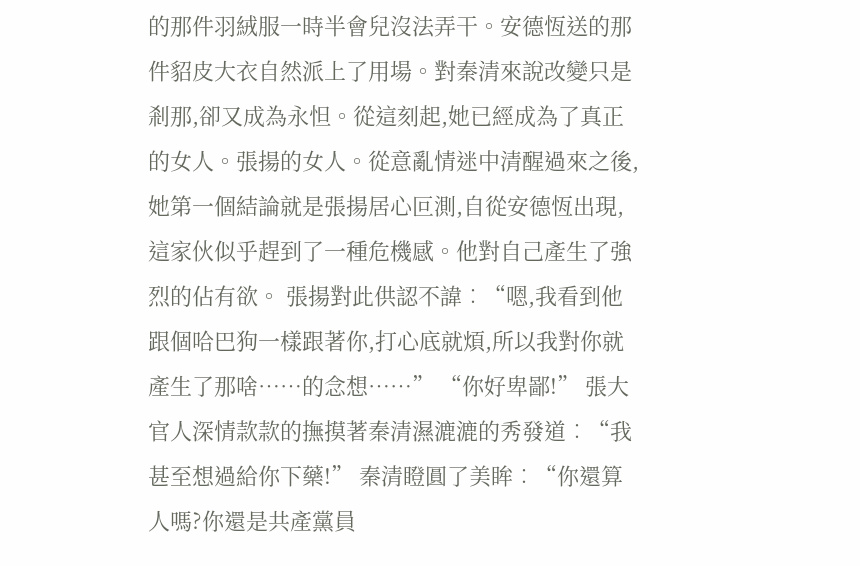的那件羽絨服一時半會兒沒法弄干。安德恆送的那件貂皮大衣自然派上了用場。對秦清來說改變只是剎那,卻又成為永怛。從這刻起,她已經成為了真正的女人。張揚的女人。從意亂情迷中清醒過來之後,她第一個結論就是張揚居心叵測,自從安德恆出現,這家伙似乎趕到了一種危機感。他對自己產生了強烈的佔有欲。 張揚對此供認不諱︰“嗯,我看到他跟個哈巴狗一樣跟著你,打心底就煩,所以我對你就產生了那啥……的念想……” “你好卑鄙!” 張大官人深情款款的撫摸著秦清濕漉漉的秀發道︰“我甚至想過給你下藥!” 秦清瞪圓了美眸︰“你還算人嗎?你還是共產黨員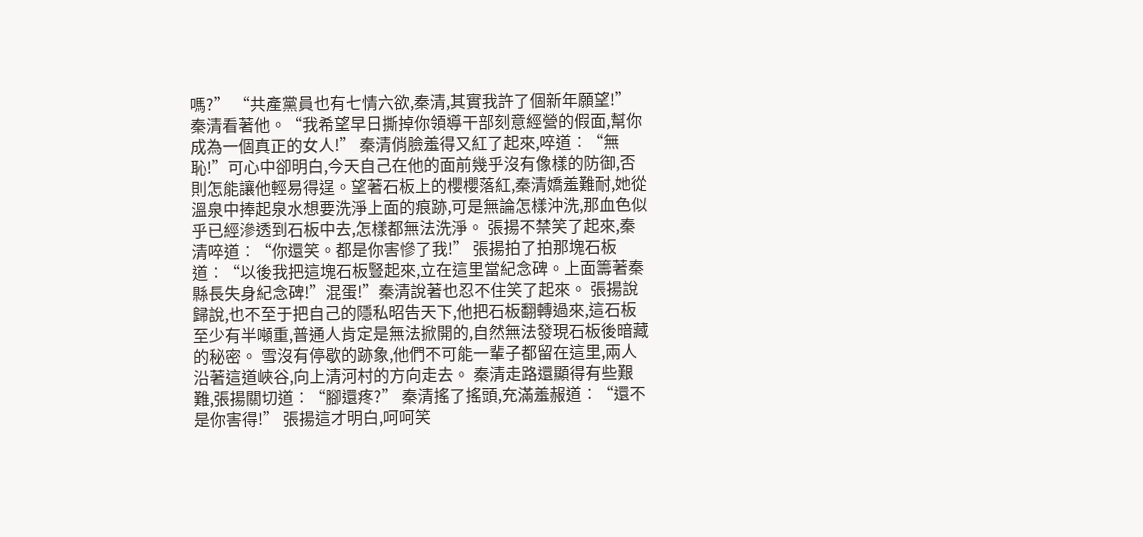嗎?” “共產黨員也有七情六欲,秦清,其實我許了個新年願望!” 秦清看著他。“我希望早日撕掉你領導干部刻意經營的假面,幫你成為一個真正的女人!” 秦清俏臉羞得又紅了起來,啐道︰“無恥!”可心中卻明白,今天自己在他的面前幾乎沒有像樣的防御,否則怎能讓他輕易得逞。望著石板上的櫻櫻落紅,秦清嬌羞難耐,她從溫泉中捧起泉水想要洗淨上面的痕跡,可是無論怎樣沖洗,那血色似乎已經滲透到石板中去,怎樣都無法洗淨。 張揚不禁笑了起來,秦清啐道︰“你還笑。都是你害慘了我!” 張揚拍了拍那塊石板道︰“以後我把這塊石板豎起來,立在這里當紀念碑。上面籌著秦縣長失身紀念碑!”混蛋!”秦清說著也忍不住笑了起來。 張揚說歸說,也不至于把自己的隱私昭告天下,他把石板翻轉過來,這石板至少有半噸重,普通人肯定是無法掀開的,自然無法發現石板後暗藏的秘密。 雪沒有停歇的跡象,他們不可能一輩子都留在這里,兩人沿著這道峽谷,向上清河村的方向走去。 秦清走路還顯得有些艱難,張揚關切道︰“腳還疼?” 秦清搖了搖頭,充滿羞赧道︰“還不是你害得!” 張揚這才明白,呵呵笑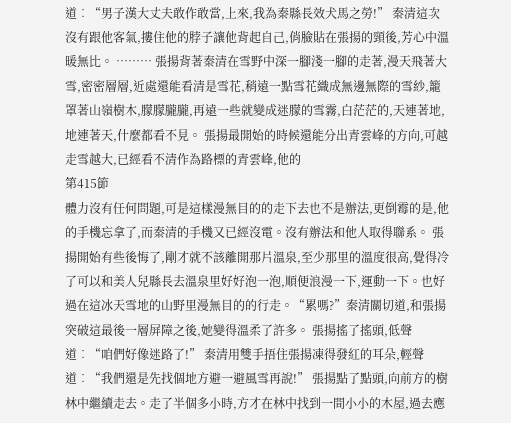道︰“男子漢大丈夫敢作敢當,上來,我為秦縣長效犬馬之勞!” 秦清這次沒有跟他客氣,摟住他的脖子讓他背起自己,俏臉貼在張揚的頸後,芳心中溫暖無比。 ……… 張揚背著秦清在雪野中深一腳淺一腳的走著,漫天飛著大雪,密密層層,近處還能看清是雪花,稍遠一點雪花織成無邊無際的雪紗,籠罩著山嶺樹木,朦朦朧朧,再遠一些就變成迷朦的雪霧,白茫茫的,天連著地,地連著天,什麼都看不見。 張揚最開始的時候還能分出青雲峰的方向,可越走雪越大,已經看不清作為路標的青雲峰,他的
第415節
體力沒有任何問題,可是這樣漫無目的的走下去也不是辦法,更倒霉的是,他的手機忘拿了,而秦清的手機又已經沒電。沒有辦法和他人取得聯系。 張揚開始有些後悔了,剛才就不該離開那片溫泉,至少那里的溫度很高,覺得冷了可以和美人兒縣長去溫泉里好好泡一泡,順便浪漫一下,運動一下。也好過在這冰天雪地的山野里漫無目的的行走。“累嗎?”秦清關切道,和張揚突破這最後一層屏障之後,她變得溫柔了許多。 張揚搖了搖頭,低聲道︰“咱們好像迷路了!” 秦清用雙手捂住張揚凍得發紅的耳朵,輕聲道︰“我們還是先找個地方避一避風雪再說!” 張揚點了點頭,向前方的樹林中繼續走去。走了半個多小時,方才在林中找到一間小小的木屋,過去應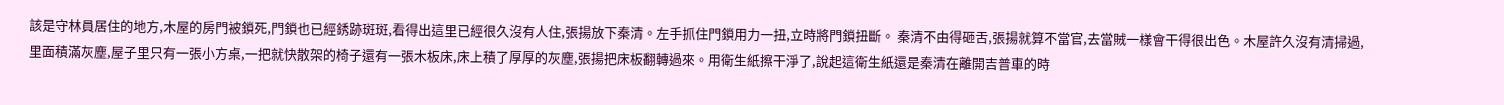該是守林員居住的地方,木屋的房門被鎖死,門鎖也已經銹跡斑斑,看得出這里已經很久沒有人住,張揚放下秦清。左手抓住門鎖用力一扭,立時將門鎖扭斷。 秦清不由得砸舌,張揚就算不當官,去當賊一樣會干得很出色。木屋許久沒有清掃過,里面積滿灰塵,屋子里只有一張小方桌,一把就快散架的椅子還有一張木板床,床上積了厚厚的灰塵,張揚把床板翻轉過來。用衛生紙擦干淨了,說起這衛生紙還是秦清在離開吉普車的時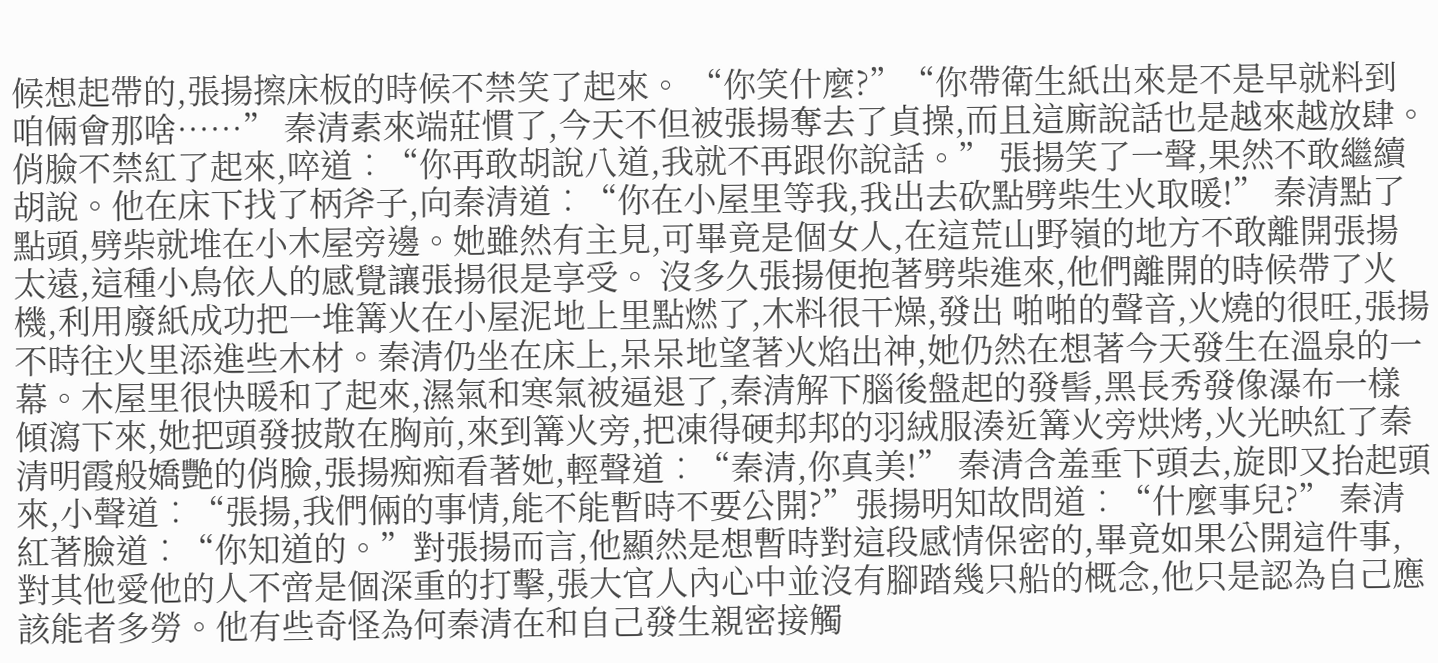候想起帶的,張揚擦床板的時候不禁笑了起來。 “你笑什麼?”“你帶衛生紙出來是不是早就料到咱倆會那啥……” 秦清素來端莊慣了,今天不但被張揚奪去了貞操,而且這廝說話也是越來越放肆。俏臉不禁紅了起來,啐道︰“你再敢胡說八道,我就不再跟你說話。” 張揚笑了一聲,果然不敢繼續胡說。他在床下找了柄斧子,向秦清道︰“你在小屋里等我,我出去砍點劈柴生火取暖!” 秦清點了點頭,劈柴就堆在小木屋旁邊。她雖然有主見,可畢竟是個女人,在這荒山野嶺的地方不敢離開張揚太遠,這種小鳥依人的感覺讓張揚很是享受。 沒多久張揚便抱著劈柴進來,他們離開的時候帶了火機,利用廢紙成功把一堆篝火在小屋泥地上里點燃了,木料很干燥,發出 啪啪的聲音,火燒的很旺,張揚不時往火里添進些木材。秦清仍坐在床上,呆呆地望著火焰出神,她仍然在想著今天發生在溫泉的一幕。木屋里很快暖和了起來,濕氣和寒氣被逼退了,秦清解下腦後盤起的發髻,黑長秀發像瀑布一樣傾瀉下來,她把頭發披散在胸前,來到篝火旁,把凍得硬邦邦的羽絨服湊近篝火旁烘烤,火光映紅了秦清明霞般嬌艷的俏臉,張揚痴痴看著她,輕聲道︰“秦清,你真美!” 秦清含羞垂下頭去,旋即又抬起頭來,小聲道︰“張揚,我們倆的事情,能不能暫時不要公開?”張揚明知故問道︰“什麼事兒?” 秦清紅著臉道︰“你知道的。”對張揚而言,他顯然是想暫時對這段感情保密的,畢竟如果公開這件事,對其他愛他的人不啻是個深重的打擊,張大官人內心中並沒有腳踏幾只船的概念,他只是認為自己應該能者多勞。他有些奇怪為何秦清在和自己發生親密接觸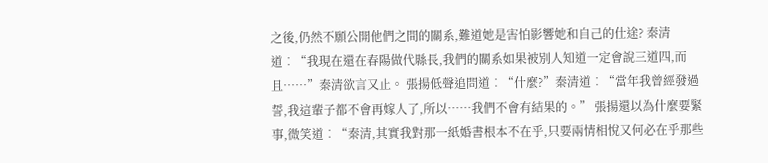之後,仍然不願公開他們之間的關系,難道她是害怕影響她和自己的仕途? 秦清道︰“我現在還在春陽做代縣長,我們的關系如果被別人知道一定會說三道四,而且……”秦清欲言又止。 張揚低聲追問道︰“什麼?”秦清道︰“當年我曾經發過誓,我這輩子都不會再嫁人了,所以……我們不會有結果的。” 張揚還以為什麼要緊事,微笑道︰“秦清,其實我對那一紙婚書根本不在乎,只要兩情相悅又何必在乎那些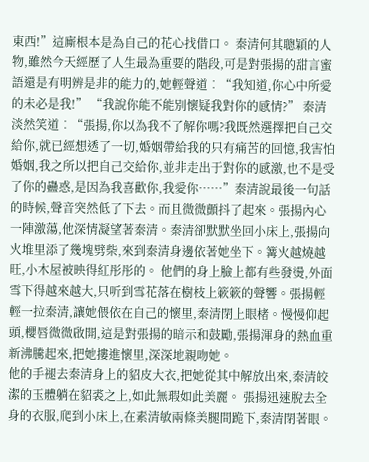東西!”這廝根本是為自己的花心找借口。 秦清何其聰穎的人物,雖然今天經歷了人生最為重要的階段,可是對張揚的甜言蜜語還是有明辨是非的能力的,她輕聲道︰“我知道,你心中所愛的未必是我!” “我說你能不能別懷疑我對你的感情?” 秦清淡然笑道︰“張揚,你以為我不了解你嗎?我既然選擇把自己交給你,就已經想透了一切,婚姻帶給我的只有痛苦的回憶,我害怕婚姻,我之所以把自己交給你,並非走出于對你的感激,也不是受了你的蠱惑,是因為我喜歡你,我愛你……”秦清說最後一句話的時候,聲音突然低了下去。而且微微顫抖了起來。張揚內心一陣激蕩,他深情凝望著秦清。秦清卻默默坐回小床上,張揚向火堆里添了幾塊劈柴,來到秦清身邊依著她坐下。篝火越燒越旺,小木屋被映得紅彤彤的。 他們的身上臉上都有些發燙,外面雪下得越來越大,只听到雪花落在樹枝上簌簌的聲響。張揚輕輕一拉秦清,讓她偎依在自己的懷里,秦清閉上眼楮。慢慢仰起頭,櫻唇微微啟開,這是對張揚的暗示和鼓勵,張揚渾身的熱血重新沸騰起來,把她摟進懷里,深深地親吻她。
他的手褪去秦清身上的貂皮大衣,把她從其中解放出來,秦清皎潔的玉體躺在貂裘之上,如此無瑕如此美麗。 張揚迅速脫去全身的衣服,爬到小床上,在素清敏兩條美腿間跪下,秦清閉著眼。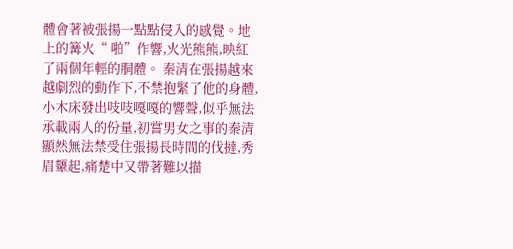體會著被張揚一點點侵入的感覺。地上的篝火“ 啪”作響,火光熊熊,映紅了兩個年輕的胴體。 秦清在張揚越來越劇烈的動作下,不禁抱緊了他的身體,小木床發出吱吱嘎嘎的響聲,似乎無法承載兩人的份量,初嘗男女之事的秦清顯然無法禁受住張揚長時間的伐撻,秀眉顰起,痛楚中又帶著難以描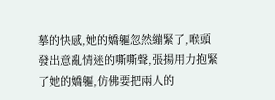摹的快感,她的嬌軀忽然繃緊了,喉頭發出意亂情迷的嘶嘶聲,張揚用力抱緊了她的嬌軀,仿佛要把兩人的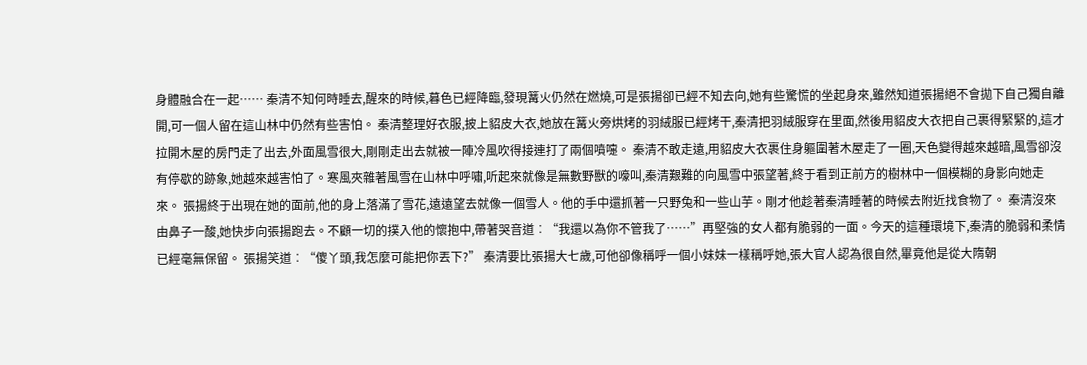身體融合在一起…… 秦清不知何時睡去,醒來的時候,暮色已經降臨,發現篝火仍然在燃燒,可是張揚卻已經不知去向,她有些驚慌的坐起身來,雖然知道張揚絕不會拋下自己獨自離開,可一個人留在這山林中仍然有些害怕。 秦清整理好衣服,披上貂皮大衣,她放在篝火旁烘烤的羽絨服已經烤干,秦清把羽絨服穿在里面,然後用貂皮大衣把自己裹得緊緊的,這才拉開木屋的房門走了出去,外面風雪很大,剛剛走出去就被一陣冷風吹得接連打了兩個噴嚏。 秦清不敢走遠,用貂皮大衣裹住身軀圍著木屋走了一圈,天色變得越來越暗,風雪卻沒有停歇的跡象,她越來越害怕了。寒風夾雜著風雪在山林中呼嘯,听起來就像是無數野獸的嚎叫,秦清艱難的向風雪中張望著,終于看到正前方的樹林中一個模糊的身影向她走來。 張揚終于出現在她的面前,他的身上落滿了雪花,遠遠望去就像一個雪人。他的手中還抓著一只野兔和一些山芋。剛才他趁著秦清睡著的時候去附近找食物了。 秦清沒來由鼻子一酸,她快步向張揚跑去。不顧一切的撲入他的懷抱中,帶著哭音道︰“我還以為你不管我了……”再堅強的女人都有脆弱的一面。今天的這種環境下,秦清的脆弱和柔情已經毫無保留。 張揚笑道︰“傻丫頭,我怎麼可能把你丟下?” 秦清要比張揚大七歲,可他卻像稱呼一個小妹妹一樣稱呼她,張大官人認為很自然,畢竟他是從大隋朝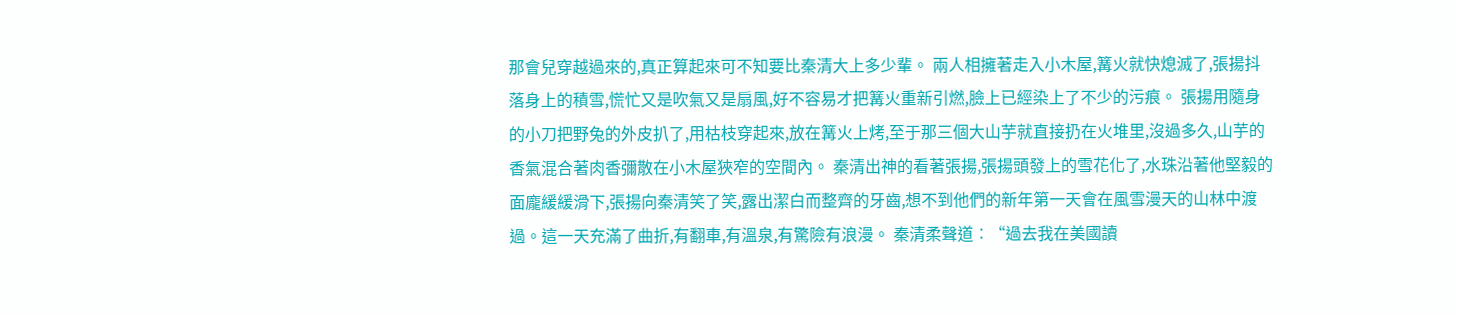那會兒穿越過來的,真正算起來可不知要比秦清大上多少輩。 兩人相擁著走入小木屋,篝火就快熄滅了,張揚抖落身上的積雪,慌忙又是吹氣又是扇風,好不容易才把篝火重新引燃,臉上已經染上了不少的污痕。 張揚用隨身的小刀把野兔的外皮扒了,用枯枝穿起來,放在篝火上烤,至于那三個大山芋就直接扔在火堆里,沒過多久,山芋的香氣混合著肉香彌散在小木屋狹窄的空間內。 秦清出神的看著張揚,張揚頭發上的雪花化了,水珠沿著他堅毅的面龐緩緩滑下,張揚向秦清笑了笑,露出潔白而整齊的牙齒,想不到他們的新年第一天會在風雪漫天的山林中渡過。這一天充滿了曲折,有翻車,有溫泉,有驚險有浪漫。 秦清柔聲道︰“過去我在美國讀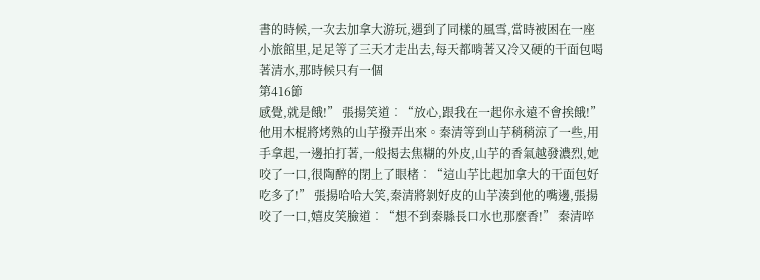書的時候,一次去加拿大游玩,遇到了同樣的風雪,當時被困在一座小旅館里,足足等了三天才走出去,每天都啃著又冷又硬的干面包喝著清水,那時候只有一個
第416節
感覺,就是餓!” 張揚笑道︰“放心,跟我在一起你永遠不會挨餓!”他用木棍將烤熟的山芋撥弄出來。秦清等到山芋稍稍涼了一些,用手拿起,一邊拍打著,一般揭去焦糊的外皮,山芋的香氣越發濃烈,她咬了一口,很陶醉的閉上了眼楮︰“這山芋比起加拿大的干面包好吃多了!” 張揚哈哈大笑,秦清將剝好皮的山芋湊到他的嘴邊,張揚咬了一口,嬉皮笑臉道︰“想不到秦縣長口水也那麼香!” 秦清啐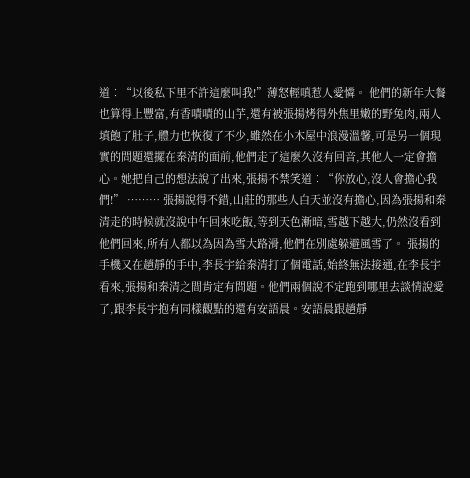道︰“以後私下里不許這麼叫我!”薄怒輕嗔惹人愛憐。 他們的新年大餐也算得上豐富,有香嘖嘖的山芋,還有被張揚烤得外焦里嫩的野兔肉,兩人填飽了肚子,體力也恢復了不少,雖然在小木屋中浪漫溫馨,可是另一個現實的問題還擺在秦清的面前,他們走了這麼久沒有回音,其他人一定會擔心。她把自己的想法說了出來,張揚不禁笑道︰“你放心,沒人會擔心我們!” ……… 張揚說得不錯,山莊的那些人白天並沒有擔心,因為張揚和秦清走的時候就沒說中午回來吃飯,等到天色漸暗,雪越下越大,仍然沒看到他們回來,所有人都以為因為雪大路滑,他們在別處躲避風雪了。 張揚的手機又在趙靜的手中,李長宇給秦清打了個電話,始終無法接通,在李長宇看來,張揚和秦清之間肯定有問題。他們兩個說不定跑到哪里去談情說愛了,跟李長宇抱有同樣觀點的還有安語晨。安語晨跟趙靜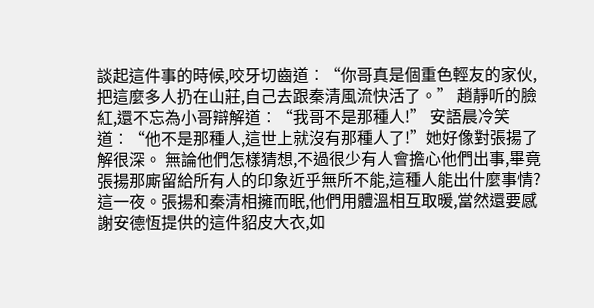談起這件事的時候,咬牙切齒道︰“你哥真是個重色輕友的家伙,把這麼多人扔在山莊,自己去跟秦清風流快活了。” 趙靜听的臉紅,還不忘為小哥辯解道︰“我哥不是那種人!” 安語晨冷笑道︰“他不是那種人,這世上就沒有那種人了!”她好像對張揚了解很深。 無論他們怎樣猜想,不過很少有人會擔心他們出事,畢竟張揚那廝留給所有人的印象近乎無所不能,這種人能出什麼事情? 這一夜。張揚和秦清相擁而眠,他們用體溫相互取暖,當然還要感謝安德恆提供的這件貂皮大衣,如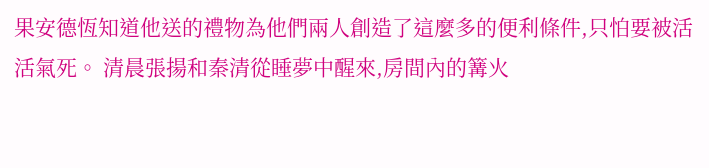果安德恆知道他送的禮物為他們兩人創造了這麼多的便利條件,只怕要被活活氣死。 清晨張揚和秦清從睡夢中醒來,房間內的篝火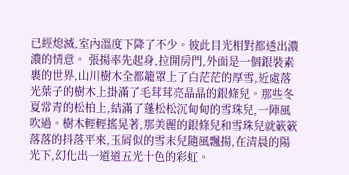已經熄滅,室內溫度下降了不少。彼此目光相對都透出濃濃的情意。 張揚率先起身,拉開房門,外面是一個銀裝素裹的世界,山川樹木全都籠罩上了白茫茫的厚雪,近處落光葉子的樹木上掛滿了毛茸茸亮晶晶的銀條兒。那些冬夏常青的松柏上,結滿了蓬松松沉甸甸的雪珠兒,一陣風吹過。樹木輕輕搖晃著,那美麗的銀條兒和雪珠兒就簌簌落落的抖落平來,玉屑似的雪末兒隨風飄揚,在清晨的陽光下,幻化出一道道五光十色的彩虹。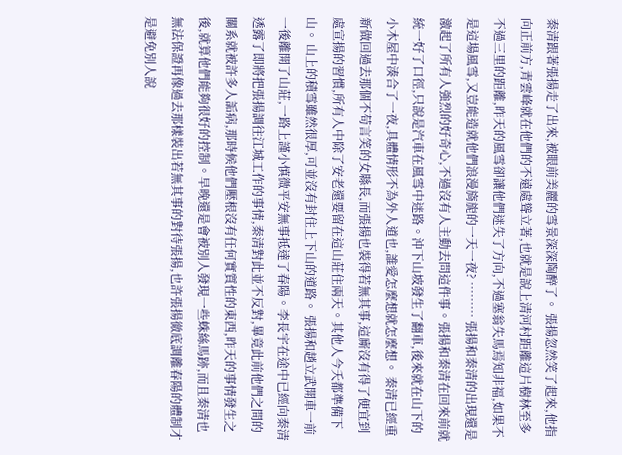秦清跟著張揚走了出來,被眼前美麗的雪景深深陶醉了。 張揚忽然笑了起來,他指向正前方,青雲峰就在他們的不遠處聳立著,也就是說上清河村距離這片樹林至多不過三里的距離,昨天的風雪卻讓他們迷失了方向,不過塞翁失馬焉知非福,如果不是這場風雪,又豈能造就他們浪漫旖旎的一天一夜? ……… 張揚和秦清的出現還是激起了所有人強烈的好奇心,不過沒有人主動去問這件事。張揚和秦清在回來前就統一好了口徑,只說是汽車在風雪中迷路。沖下山坡發生了翻車,後來就在山下的小木屋中湊合了一夜,具體情形不為外人道也,誰愛怎麼想就怎麼想。 秦清已經重新做回過去那個不苟言笑的女縣長,而張揚也裝得若無其事,這廝沒有得了便宜到處宣揚的習慣,所有人中除了安老還要留在這山莊住兩天。其他人今夭都準備下山。 山上的積雪雖然很厚,可並沒有封住上下山的道路。 張揚和趙立武開車一前一後離開了山莊,一路上謹小慎微平安無事抵達了春陽。李長宇在途中已經向秦清透露了即將把張揚調往江城工作的事情,秦清對此並不反對,畢竟此前他們之間的關系就被許多人詬病,那時候他們壓根沒有任何實質性的東西,昨天的事情發生之後,就算他們能夠很好的控制。早晚還是會被別人發現一些蛛絲馬跡,而且秦清也無法保證再像過去那樣裝出若無其事的對待張揚,也許張揚徹底調離春陽的體制才是避免別人說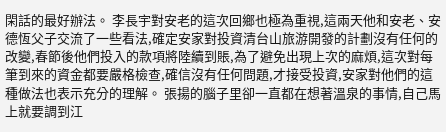閑話的最好辦法。 李長宇對安老的這次回鄉也極為重視,這兩天他和安老、安德恆父子交流了一些看法,確定安家對投資清台山旅游開發的計劃沒有任何的改變,春節後他們投入的款項將陸續到賬,為了避免出現上次的麻煩,這次對每筆到來的資金都要嚴格檢查,確信沒有任何問題,才接受投資,安家對他們的這種做法也表示充分的理解。 張揚的腦子里卻一直都在想著溫泉的事情,自己馬上就要調到江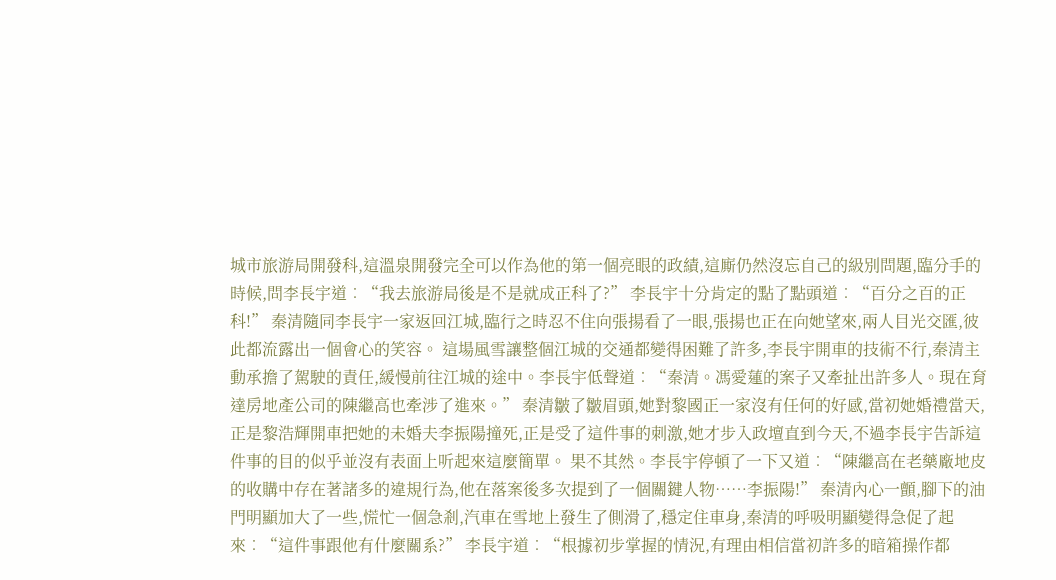城市旅游局開發科,這溫泉開發完全可以作為他的第一個亮眼的政績,這廝仍然沒忘自己的級別問題,臨分手的時候,問李長宇道︰“我去旅游局後是不是就成正科了?” 李長宇十分肯定的點了點頭道︰“百分之百的正科!” 秦清隨同李長宇一家返回江城,臨行之時忍不住向張揚看了一眼,張揚也正在向她望來,兩人目光交匯,彼此都流露出一個會心的笑容。 這場風雪讓整個江城的交通都變得困難了許多,李長宇開車的技術不行,秦清主動承擔了駕駛的責任,緩慢前往江城的途中。李長宇低聲道︰“秦清。馮愛蓮的案子又牽扯出許多人。現在育達房地產公司的陳繼高也牽涉了進來。” 秦清皺了皺眉頭,她對黎國正一家沒有任何的好感,當初她婚禮當天,正是黎浩輝開車把她的未婚夫李振陽撞死,正是受了這件事的刺激,她才步入政壇直到今天,不過李長宇告訴這件事的目的似乎並沒有表面上听起來這麼簡單。 果不其然。李長宇停頓了一下又道︰“陳繼高在老藥廠地皮的收購中存在著諸多的違規行為,他在落案後多次提到了一個關鍵人物……李振陽!” 秦清內心一顫,腳下的油門明顯加大了一些,慌忙一個急剎,汽車在雪地上發生了側滑了,穩定住車身,秦清的呼吸明顯變得急促了起來︰“這件事跟他有什麼關系?” 李長宇道︰“根據初步掌握的情況,有理由相信當初許多的暗箱操作都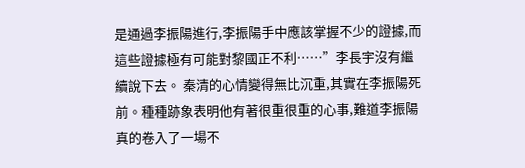是通過李振陽進行,李振陽手中應該掌握不少的證據,而這些證據極有可能對黎國正不利……”李長宇沒有繼續說下去。 秦清的心情變得無比沉重,其實在李振陽死前。種種跡象表明他有著很重很重的心事,難道李振陽真的卷入了一場不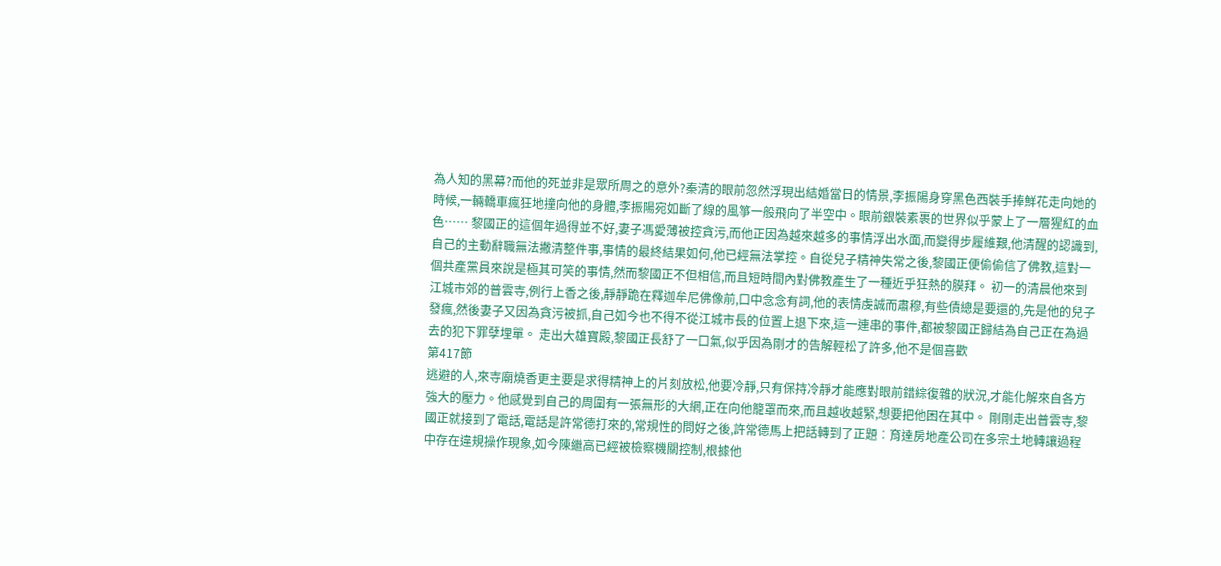為人知的黑幕?而他的死並非是眾所周之的意外?秦清的眼前忽然浮現出結婚當日的情景,李振陽身穿黑色西裝手捧鮮花走向她的時候,一輛轎車瘋狂地撞向他的身體,李振陽宛如斷了線的風箏一般飛向了半空中。眼前銀裝素裹的世界似乎蒙上了一層猩紅的血色…… 黎國正的這個年過得並不好,妻子馮愛薄被控貪污,而他正因為越來越多的事情浮出水面,而變得步履維艱,他清醒的認識到,自己的主動辭職無法撇清整件事,事情的最終結果如何,他已經無法掌控。自從兒子精神失常之後,黎國正便偷偷信了佛教,這對一個共產黨員來說是極其可笑的事情,然而黎國正不但相信,而且短時間內對佛教產生了一種近乎狂熱的膜拜。 初一的清晨他來到江城市郊的普雲寺,例行上香之後,靜靜跪在釋迦牟尼佛像前,口中念念有詞,他的表情虔誠而肅穆,有些債總是要還的,先是他的兒子發瘋,然後妻子又因為貪污被抓,自己如今也不得不從江城市長的位置上退下來,這一連串的事件,都被黎國正歸結為自己正在為過去的犯下罪孽埋單。 走出大雄寶殿,黎國正長舒了一口氣,似乎因為剛才的告解輕松了許多,他不是個喜歡
第417節
逃避的人,來寺廟燒香更主要是求得精神上的片刻放松,他要冷靜,只有保持冷靜才能應對眼前錯綜復雜的狀況,才能化解來自各方強大的壓力。他感覺到自己的周圍有一張無形的大網,正在向他籠罩而來,而且越收越緊,想要把他困在其中。 剛剛走出普雲寺,黎國正就接到了電話,電話是許常德打來的,常規性的問好之後,許常德馬上把話轉到了正題︰育達房地產公司在多宗土地轉讓過程中存在違規操作現象,如今陳繼高已經被檢察機關控制,根據他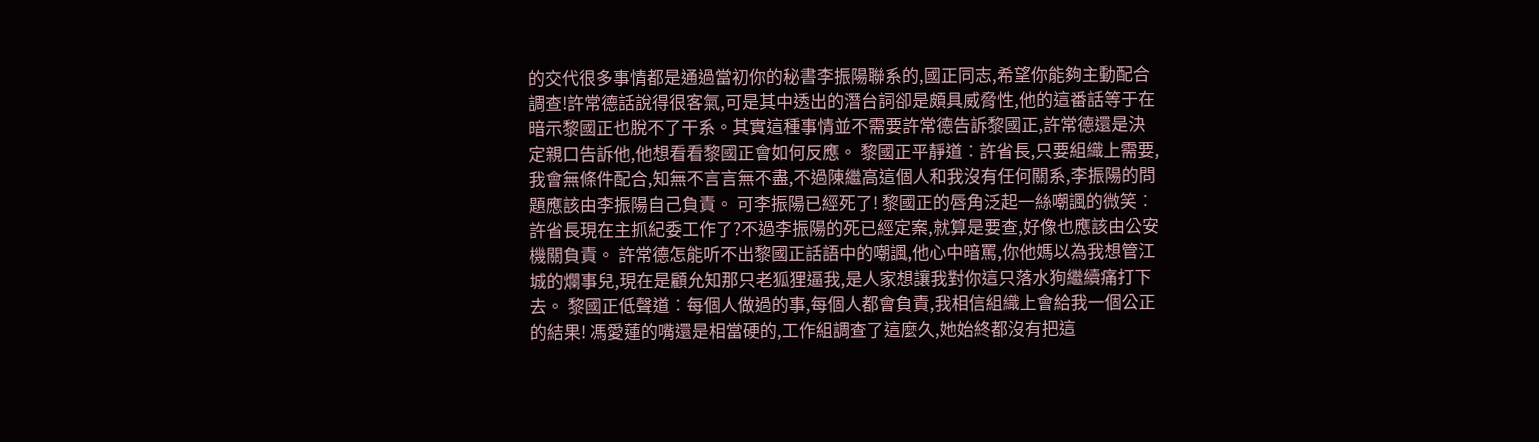的交代很多事情都是通過當初你的秘書李振陽聯系的,國正同志,希望你能夠主動配合調查!許常德話說得很客氣,可是其中透出的潛台詞卻是頗具威脅性,他的這番話等于在暗示黎國正也脫不了干系。其實這種事情並不需要許常德告訴黎國正,許常德還是決定親口告訴他,他想看看黎國正會如何反應。 黎國正平靜道︰許省長,只要組織上需要,我會無條件配合,知無不言言無不盡,不過陳繼高這個人和我沒有任何關系,李振陽的問題應該由李振陽自己負責。 可李振陽已經死了! 黎國正的唇角泛起一絲嘲諷的微笑︰許省長現在主抓紀委工作了?不過李振陽的死已經定案,就算是要查,好像也應該由公安機關負責。 許常德怎能听不出黎國正話語中的嘲諷,他心中暗罵,你他媽以為我想管江城的爛事兒,現在是顧允知那只老狐狸逼我,是人家想讓我對你這只落水狗繼續痛打下去。 黎國正低聲道︰每個人做過的事,每個人都會負責,我相信組織上會給我一個公正的結果! 馮愛蓮的嘴還是相當硬的,工作組調查了這麼久,她始終都沒有把這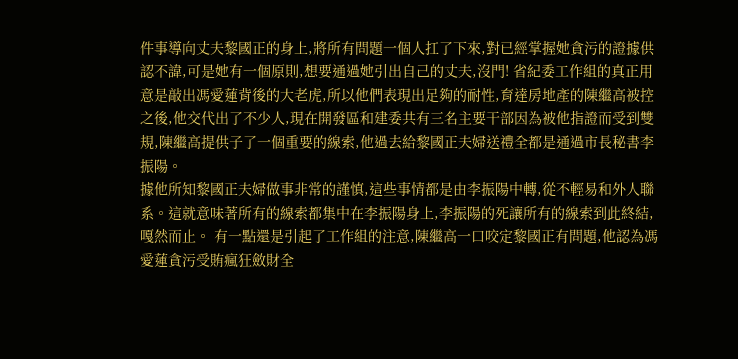件事導向丈夫黎國正的身上,將所有問題一個人扛了下來,對已經掌握她貪污的證據供認不諱,可是她有一個原則,想要通過她引出自己的丈夫,沒門! 省紀委工作組的真正用意是敲出馮愛蓮背後的大老虎,所以他們表現出足夠的耐性,育達房地產的陳繼高被控之後,他交代出了不少人,現在開發區和建委共有三名主要干部因為被他指證而受到雙規,陳繼高提供子了一個重要的線索,他過去給黎國正夫婦送禮全都是通過市長秘書李振陽。
據他所知黎國正夫婦做事非常的謹慎,這些事情都是由李振陽中轉,從不輕易和外人聯系。這就意味著所有的線索都集中在李振陽身上,李振陽的死讓所有的線索到此終結,嘎然而止。 有一點還是引起了工作組的注意,陳繼高一口咬定黎國正有問題,他認為馮愛蓮貪污受賄瘋狂斂財全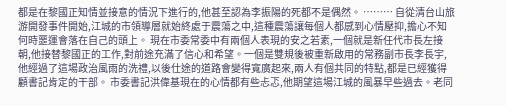都是在黎國正知情並接意的情況下進行的,他甚至認為李振陽的死都不是偶然。 ……… 自從清台山旅游開發事件開始,江城的市領導層就始終處于震蕩之中,這種震蕩讓每個人都感到心情壓抑,擔心不知何時噩運會落在自己的頭上。 現在市委常委中有兩個人表現的安之若素,一個就是新任代市長左接朝,他接替黎國正的工作,對前途充滿了信心和希望。一個是雙規後被重新啟用的常務副市長李長宇,他經過了這場政治風雨的洗禮,以後仕途的道路會變得寬廣起來,兩人有個共同的特點,都是已經獲得顧書記肯定的干部。 市委書記洪偉基現在的心情都有些忐忑,他期望這場江城的風暴早些過去。老同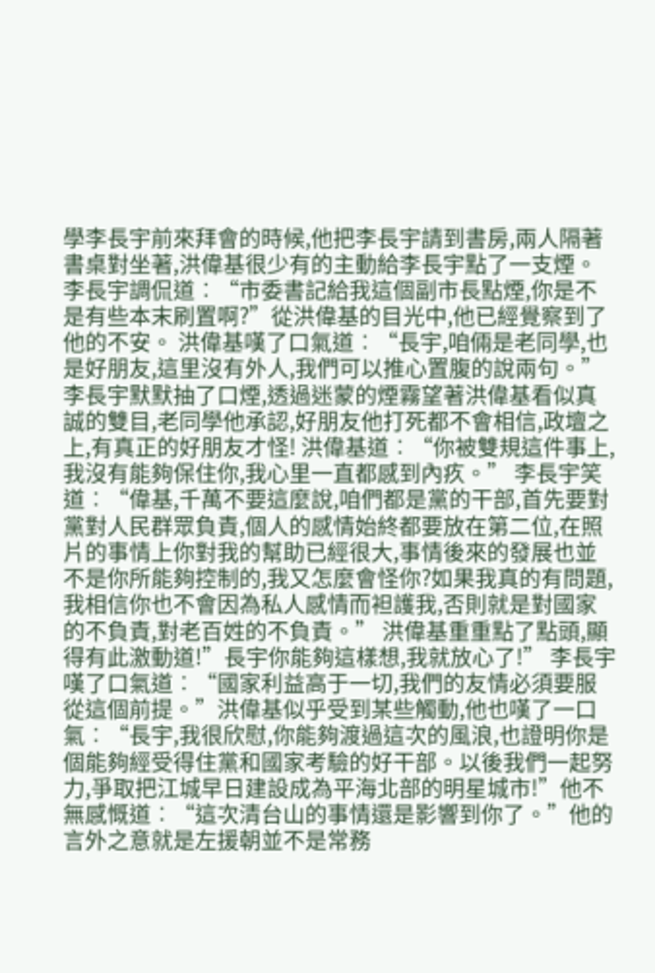學李長宇前來拜會的時候,他把李長宇請到書房,兩人隔著書桌對坐著,洪偉基很少有的主動給李長宇點了一支煙。 李長宇調侃道︰“市委書記給我這個副市長點煙,你是不是有些本末刷置啊?”從洪偉基的目光中,他已經覺察到了他的不安。 洪偉基嘆了口氣道︰“長宇,咱倆是老同學,也是好朋友,這里沒有外人,我們可以推心置腹的說兩句。” 李長宇默默抽了口煙,透過迷蒙的煙霧望著洪偉基看似真誠的雙目,老同學他承認,好朋友他打死都不會相信,政壇之上,有真正的好朋友才怪! 洪偉基道︰“你被雙規這件事上,我沒有能夠保住你,我心里一直都感到內疚。” 李長宇笑道︰“偉基,千萬不要這麼說,咱們都是黨的干部,首先要對黨對人民群眾負責,個人的感情始終都要放在第二位,在照片的事情上你對我的幫助已經很大,事情後來的發展也並不是你所能夠控制的,我又怎麼會怪你?如果我真的有問題,我相信你也不會因為私人感情而袒護我,否則就是對國家的不負責,對老百姓的不負責。” 洪偉基重重點了點頭,顯得有此激動道!”長宇你能夠這樣想,我就放心了!” 李長宇嘆了口氣道︰“國家利益高于一切,我們的友情必須要服從這個前提。”洪偉基似乎受到某些觸動,他也嘆了一口氣︰“長宇,我很欣慰,你能夠渡過這次的風浪,也證明你是個能夠經受得住黨和國家考驗的好干部。以後我們一起努力,爭取把江城早日建設成為平海北部的明星城市!”他不無感慨道︰“這次清台山的事情還是影響到你了。”他的言外之意就是左援朝並不是常務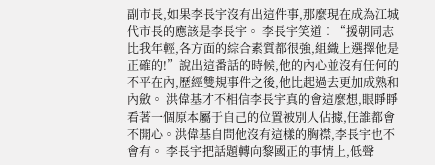副市長,如果李長宇沒有出這件事,那麼現在成為江城代市長的應該是李長宇。 李長宇笑道︰“援朝同志比我年輕,各方面的綜合素質都很強,組織上選擇他是正確的!”說出這番話的時候,他的內心並沒有任何的不平在內,歷經雙規事件之後,他比起過去更加成熟和內斂。 洪偉基才不相信李長宇真的會這麼想,眼睜睜看著一個原本屬于自己的位置被別人佔據,任誰都會不開心。洪偉基自問他沒有這樣的胸襟,李長宇也不會有。 李長宇把話題轉向黎國正的事情上,低聲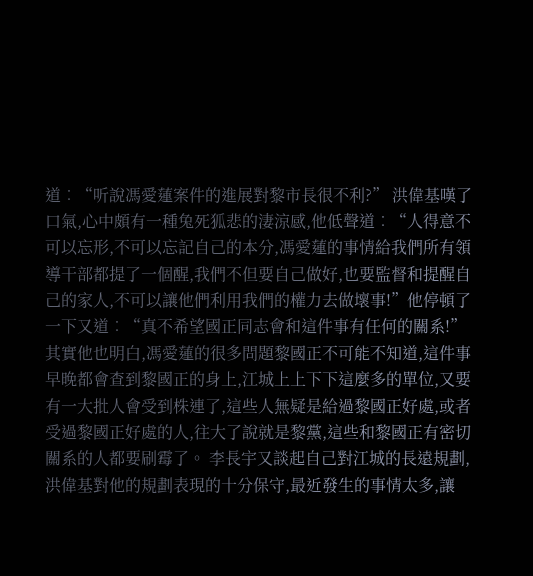道︰“听說馮愛蓮案件的進展對黎市長很不利?” 洪偉基嘆了口氣,心中頗有一種兔死狐悲的淒涼感,他低聲道︰“人得意不可以忘形,不可以忘記自己的本分,馮愛蓮的事情給我們所有領導干部都提了一個醒,我們不但要自己做好,也要監督和提醒自己的家人,不可以讓他們利用我們的權力去做壞事!”他停頓了一下又道︰“真不希望國正同志會和這件事有任何的關系!”其實他也明白,馮愛蓮的很多問題黎國正不可能不知道,這件事早晚都會查到黎國正的身上,江城上上下下這麼多的單位,又要有一大批人會受到株連了,這些人無疑是給過黎國正好處,或者受過黎國正好處的人,往大了說就是黎黨,這些和黎國正有密切關系的人都要刷霉了。 李長宇又談起自己對江城的長遠規劃,洪偉基對他的規劃表現的十分保守,最近發生的事情太多,讓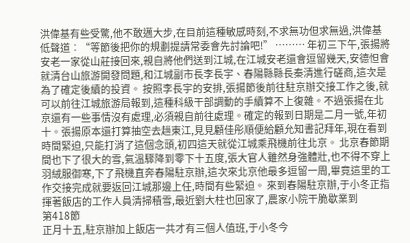洪偉基有些受驚,他不敢邁大步,在目前這種敏感時刻,不求無功但求無過,洪偉基低聲道︰“等節後把你的規劃提請常委會先討論吧!” ……… 年初三下午,張揚將安老一家從山莊接回來,親自將他們送到江城,在江城安老還會逗留幾天,安德怛會就清台山旅游開發問題,和江城副市長李長宇、春陽縣縣長秦清進行磋商,這次是為了確定後續的投資。 按照李長宇的安排,張揚節後前往駐京辦交接工作之後,就可以前往江城旅游局報到,這種科級干部調動的手續算不上復雜。不過張揚在北京還有一些事情沒有處理,必須親自前往處理。確定的報到日期是二月一號,年初十。張揚原本還打算抽空去趟東江,見見顧佳彤順便給顧允知書記拜年,現在看到時間緊迫,只能打消了這個念頭,初四這天就從江城乘飛機前往北京。 北京春節期間也下了很大的雪,氣溫驟降到零下十五度,張大官人雖然身強體壯,也不得不穿上羽絨服御寒,下了飛機直奔春陽駐京辦,這次來北京他最多逗留一周,畢竟這里的工作交接完成就要返回江城那邊上任,時間有些緊迫。 來到春陽駐京辦,于小冬正指揮著飯店的工作人員清掃積雪,最近劉大柱也回家了,農家小院干脆歇業到
第418節
正月十五,駐京辦加上飯店一共才有三個人值班,于小冬今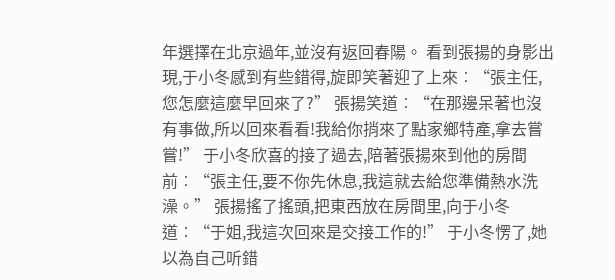年選擇在北京過年,並沒有返回春陽。 看到張揚的身影出現,于小冬感到有些錯得,旋即笑著迎了上來︰“張主任,您怎麼這麼早回來了?” 張揚笑道︰“在那邊呆著也沒有事做,所以回來看看!我給你捎來了點家鄉特產,拿去嘗嘗!” 于小冬欣喜的接了過去,陪著張揚來到他的房間前︰“張主任,要不你先休息,我這就去給您準備熱水洗澡。” 張揚搖了搖頭,把東西放在房間里,向于小冬道︰“于姐,我這次回來是交接工作的!” 于小冬愣了,她以為自己听錯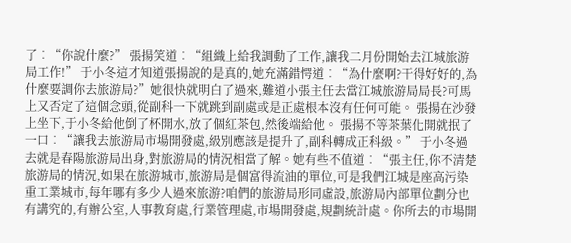了︰“你說什麼?” 張揚笑道︰“組織上給我調動了工作,讓我二月份開始去江城旅游局工作!” 于小冬這才知道張揚說的是真的,她充滿錯愕道︰“為什麼啊?干得好好的,為什麼要調你去旅游局?”她很快就明白了過來,難道小張主任去當江城旅游局局長?可馬上又否定了這個念頭,從副科一下就跳到副處或是正處根本沒有任何可能。 張揚在沙發上坐下,于小冬給他倒了杯開水,放了個紅茶包,然後端給他。 張揚不等茶葉化開就抿了一口︰“讓我去旅游局市場開發處,級別應該是提升了,副科轉成正科級。” 于小冬過去就是春陽旅游局出身,對旅游局的情況相當了解。她有些不值道︰“張主任,你不清楚旅游局的情況,如果在旅游城市,旅游局是個富得流油的單位,可是我們江城是座高污染重工業城市,每年哪有多少人過來旅游?咱們的旅游局形同虛設,旅游局內部單位劃分也有講究的,有辦公室,人事教育處,行業管理處,市場開發處,規劃統計處。你所去的市場開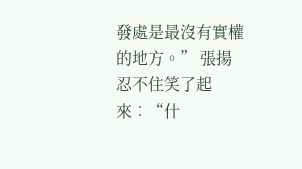發處是最沒有實權的地方。” 張揚忍不住笑了起來︰“什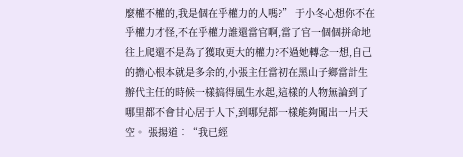麼權不權的,我是個在乎權力的人嗎?” 于小冬心想你不在乎權力才怪,不在乎權力誰還當官啊,當了官一個個拼命地往上爬還不是為了獲取更大的權力?不過她轉念一想,自己的擔心根本就是多余的,小張主任當初在黑山子鄉當計生辦代主任的時候一樣搞得風生水起,這樣的人物無論到了哪里都不會甘心居于人下,到哪兒都一樣能夠闖出一片天空。 張揚道︰“我已經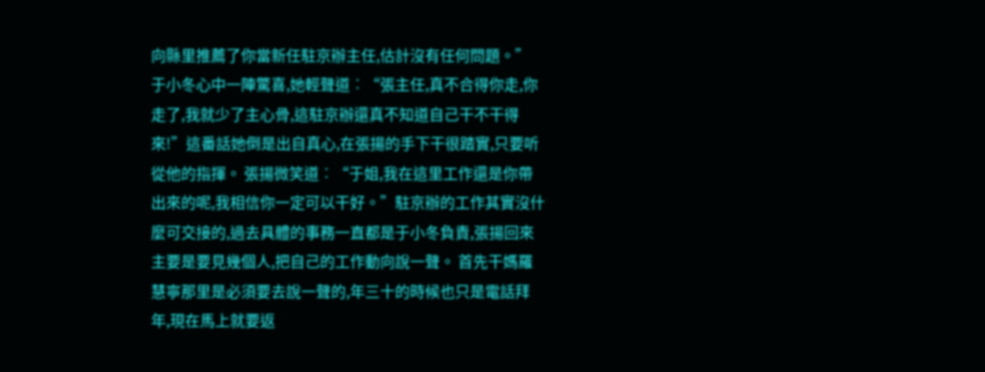向縣里推薦了你當新任駐京辦主任,估計沒有任何問題。” 于小冬心中一陣驚喜,她輕聲道︰“張主任,真不合得你走,你走了,我就少了主心骨,這駐京辦還真不知道自己干不干得來!”這番話她倒是出自真心,在張揚的手下干很踏實,只要听從他的指揮。 張揚微笑道︰“于姐,我在這里工作還是你帶出來的呢,我相信你一定可以干好。”駐京辦的工作其實沒什麼可交接的,過去具體的事務一直都是于小冬負責,張揚回來主要是要見幾個人,把自己的工作動向說一聲。 首先干媽羅慧寧那里是必須要去說一聲的,年三十的時候也只是電話拜年,現在馬上就要返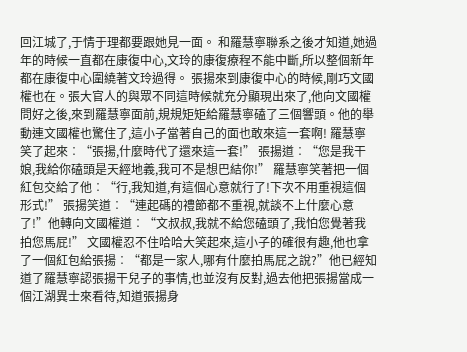回江城了,于情于理都要跟她見一面。 和羅慧寧聯系之後才知道,她過年的時候一直都在康復中心,文玲的康復療程不能中斷,所以整個新年都在康復中心圍繞著文玲過得。 張揚來到康復中心的時候,剛巧文國權也在。張大官人的與眾不同這時候就充分顯現出來了,他向文國權問好之後,來到羅慧寧面前,規規矩矩給羅慧寧磕了三個響頭。他的舉動連文國權也驚住了,這小子當著自己的面也敢來這一套啊! 羅慧寧笑了起來︰“張揚,什麼時代了還來這一套!” 張揚道︰“您是我干娘,我給你磕頭是天經地義,我可不是想巴結你!” 羅慧寧笑著把一個紅包交給了他︰“行,我知道,有這個心意就行了!下次不用重視這個形式!” 張揚笑道︰“連起碼的禮節都不重視,就談不上什麼心意了!”他轉向文國權道︰“文叔叔,我就不給您磕頭了,我怕您覺著我拍您馬屁!” 文國權忍不住哈哈大笑起來,這小子的確很有趣,他也拿了一個紅包給張揚︰“都是一家人,哪有什麼拍馬屁之說?”他已經知道了羅慧寧認張揚干兒子的事情,也並沒有反對,過去他把張揚當成一個江湖異士來看待,知道張揚身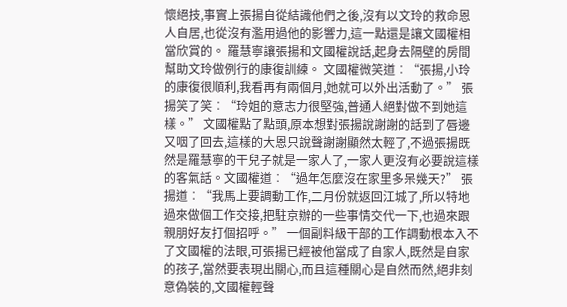懷絕技,事實上張揚自從結識他們之後,沒有以文玲的救命恩人自居,也從沒有濫用過他的影響力,這一點還是讓文國權相當欣賞的。 羅慧寧讓張揚和文國權說話,起身去隔壁的房間幫助文玲做例行的康復訓練。 文國權微笑道︰“張揚,小玲的康復很順利,我看再有兩個月,她就可以外出活動了。” 張揚笑了笑︰“玲姐的意志力很堅強,普通人絕對做不到她這樣。” 文國權點了點頭,原本想對張揚說謝謝的話到了唇邊又咽了回去,這樣的大恩只說聲謝謝顯然太輕了,不過張揚既然是羅慧寧的干兒子就是一家人了,一家人更沒有必要說這樣的客氣話。文國權道︰“過年怎麼沒在家里多呆幾天?” 張揚道︰“我馬上要調動工作,二月份就返回江城了,所以特地過來做個工作交接,把駐京辦的一些事情交代一下,也過來跟親朋好友打個招呼。” 一個副料級干部的工作調動根本入不了文國權的法眼,可張揚已經被他當成了自家人,既然是自家的孩子,當然要表現出關心,而且這種關心是自然而然,絕非刻意偽裝的,文國權輕聲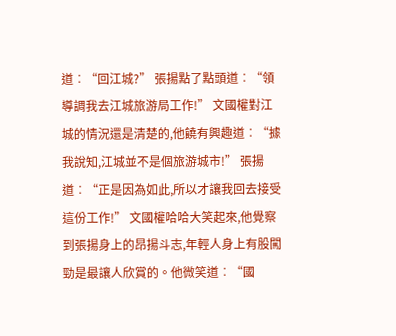道︰“回江城?” 張揚點了點頭道︰“領導調我去江城旅游局工作!” 文國權對江城的情況還是清楚的,他饒有興趣道︰“據我說知,江城並不是個旅游城市!” 張揚道︰“正是因為如此,所以才讓我回去接受這份工作!” 文國權哈哈大笑起來,他覺察到張揚身上的昂揚斗志,年輕人身上有股闖勁是最讓人欣賞的。他微笑道︰“國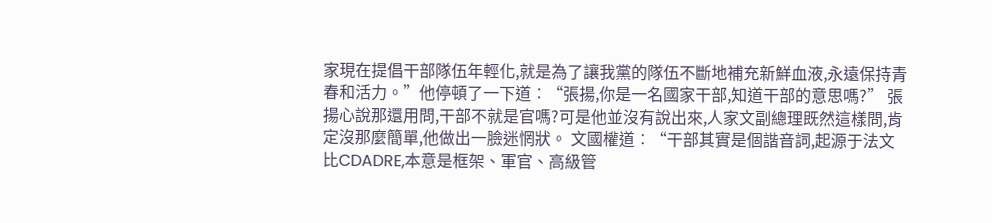家現在提倡干部隊伍年輕化,就是為了讓我黨的隊伍不斷地補充新鮮血液,永遠保持青春和活力。”他停頓了一下道︰“張揚,你是一名國家干部,知道干部的意思嗎?” 張揚心說那還用問,干部不就是官嗎?可是他並沒有說出來,人家文副總理既然這樣問,肯定沒那麼簡單,他做出一臉迷惘狀。 文國權道︰“干部其實是個諧音詞,起源于法文比CDADRE,本意是框架、軍官、高級管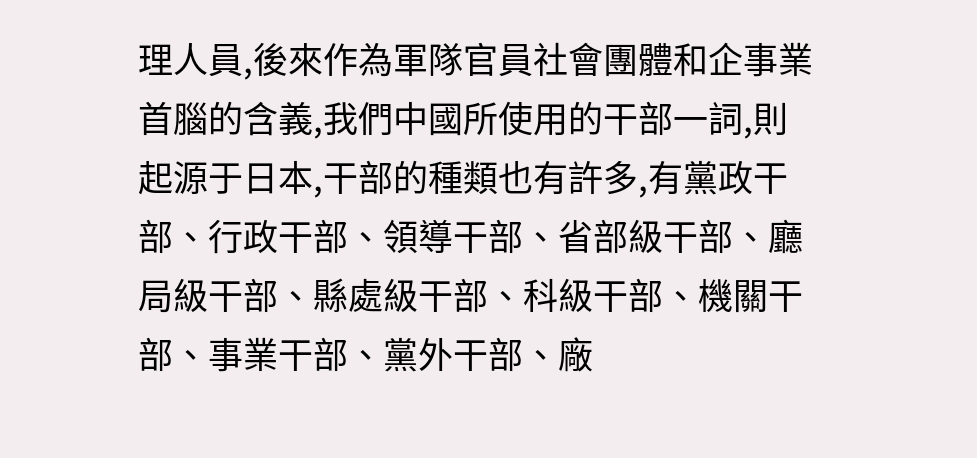理人員,後來作為軍隊官員社會團體和企事業首腦的含義,我們中國所使用的干部一詞,則起源于日本,干部的種類也有許多,有黨政干部、行政干部、領導干部、省部級干部、廳局級干部、縣處級干部、科級干部、機關干部、事業干部、黨外干部、廠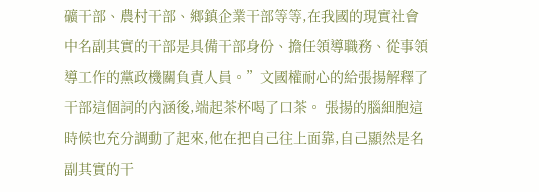礦干部、農村干部、鄉鎮企業干部等等,在我國的現實社會中名副其實的干部是具備干部身份、擔任領導職務、從事領導工作的黨政機關負責人員。”文國權耐心的給張揚解釋了干部這個詞的內涵後,端起茶杯喝了口茶。 張揚的腦細胞這時候也充分調動了起來,他在把自己往上面靠,自己顯然是名副其實的干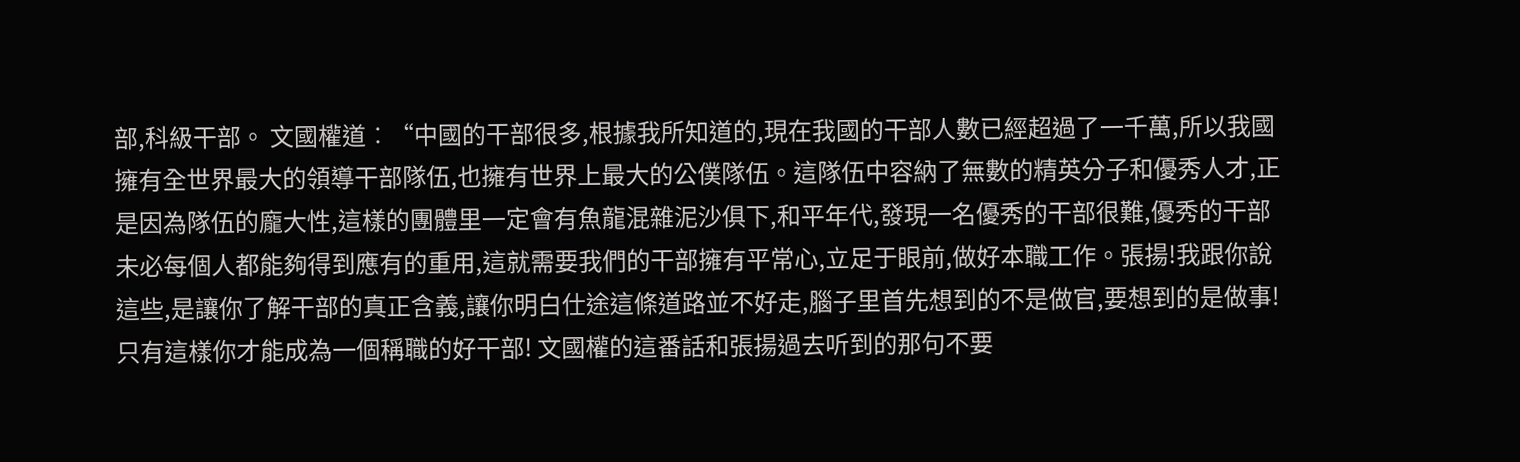部,科級干部。 文國權道︰“中國的干部很多,根據我所知道的,現在我國的干部人數已經超過了一千萬,所以我國擁有全世界最大的領導干部隊伍,也擁有世界上最大的公僕隊伍。這隊伍中容納了無數的精英分子和優秀人才,正是因為隊伍的龐大性,這樣的團體里一定會有魚龍混雜泥沙俱下,和平年代,發現一名優秀的干部很難,優秀的干部未必每個人都能夠得到應有的重用,這就需要我們的干部擁有平常心,立足于眼前,做好本職工作。張揚!我跟你說這些,是讓你了解干部的真正含義,讓你明白仕途這條道路並不好走,腦子里首先想到的不是做官,要想到的是做事!只有這樣你才能成為一個稱職的好干部! 文國權的這番話和張揚過去听到的那句不要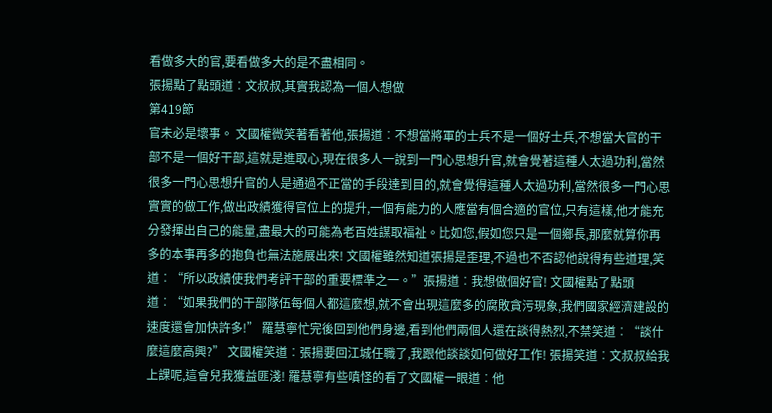看做多大的官,要看做多大的是不盡相同。
張揚點了點頭道︰文叔叔,其實我認為一個人想做
第419節
官未必是壞事。 文國權微笑著看著他,張揚道︰不想當將軍的士兵不是一個好士兵,不想當大官的干部不是一個好干部,這就是進取心,現在很多人一說到一門心思想升官,就會覺著這種人太過功利,當然很多一門心思想升官的人是通過不正當的手段達到目的,就會覺得這種人太過功利,當然很多一門心思實實的做工作,做出政績獲得官位上的提升,一個有能力的人應當有個合適的官位,只有這樣,他才能充分發揮出自己的能量,盡最大的可能為老百姓謀取福祉。比如您,假如您只是一個鄉長,那麼就算你再多的本事再多的抱負也無法施展出來! 文國權雖然知道張揚是歪理,不過也不否認他說得有些道理,笑道︰“所以政績使我們考評干部的重要標準之一。”張揚道︰我想做個好官! 文國權點了點頭道︰“如果我們的干部隊伍每個人都這麼想,就不會出現這麼多的腐敗貪污現象,我們國家經濟建設的速度還會加快許多!” 羅慧寧忙完後回到他們身邊,看到他們兩個人還在談得熱烈,不禁笑道︰“談什麼這麼高興?” 文國權笑道︰張揚要回江城任職了,我跟他談談如何做好工作! 張揚笑道︰文叔叔給我上課呢,這會兒我獲益匪淺! 羅慧寧有些嗔怪的看了文國權一眼道︰他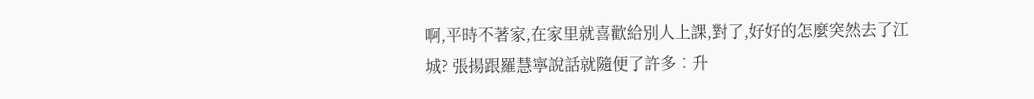啊,平時不著家,在家里就喜歡給別人上課,對了,好好的怎麼突然去了江城? 張揚跟羅慧寧說話就隨便了許多︰升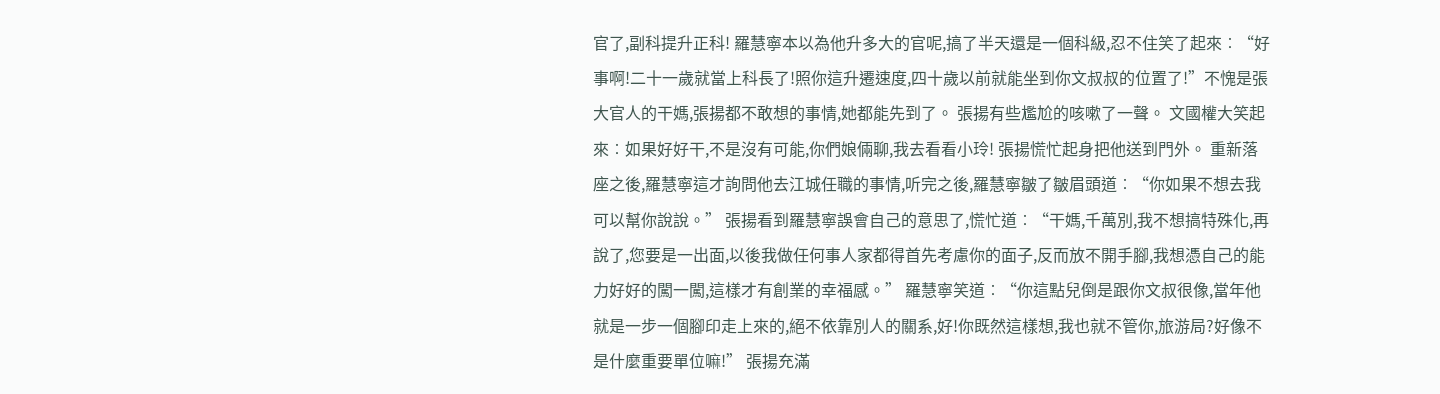官了,副科提升正科! 羅慧寧本以為他升多大的官呢,搞了半天還是一個科級,忍不住笑了起來︰“好事啊!二十一歲就當上科長了!照你這升遷速度,四十歲以前就能坐到你文叔叔的位置了!”不愧是張大官人的干媽,張揚都不敢想的事情,她都能先到了。 張揚有些尷尬的咳嗽了一聲。 文國權大笑起來︰如果好好干,不是沒有可能,你們娘倆聊,我去看看小玲! 張揚慌忙起身把他送到門外。 重新落座之後,羅慧寧這才詢問他去江城任職的事情,听完之後,羅慧寧皺了皺眉頭道︰“你如果不想去我可以幫你說說。” 張揚看到羅慧寧誤會自己的意思了,慌忙道︰“干媽,千萬別,我不想搞特殊化,再說了,您要是一出面,以後我做任何事人家都得首先考慮你的面子,反而放不開手腳,我想憑自己的能力好好的闖一闖,這樣才有創業的幸福感。” 羅慧寧笑道︰“你這點兒倒是跟你文叔很像,當年他就是一步一個腳印走上來的,絕不依靠別人的關系,好!你既然這樣想,我也就不管你,旅游局?好像不是什麼重要單位嘛!” 張揚充滿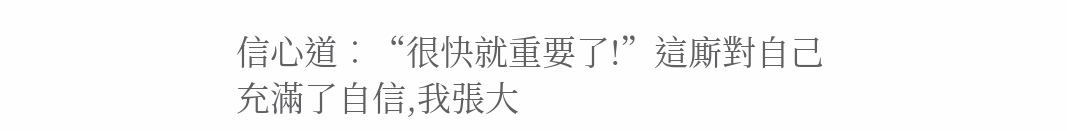信心道︰“很快就重要了!”這廝對自己充滿了自信,我張大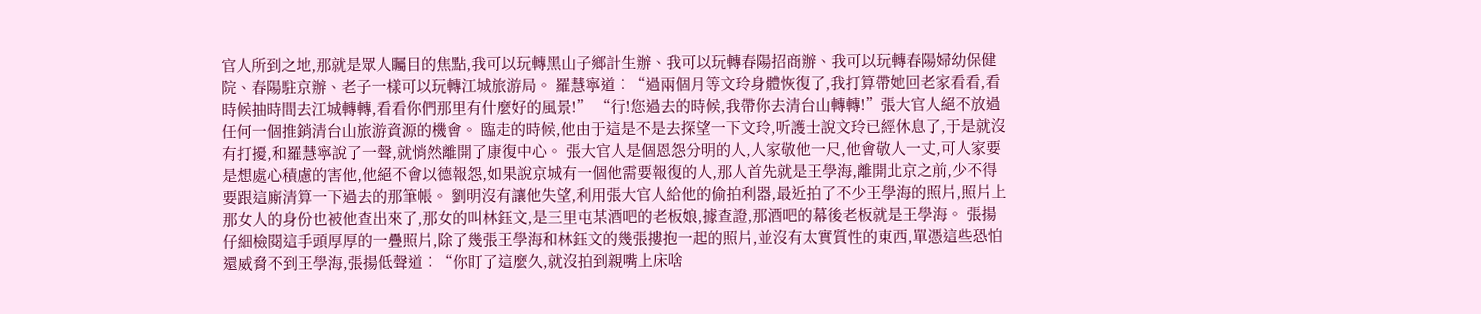官人所到之地,那就是眾人矚目的焦點,我可以玩轉黑山子鄉計生辦、我可以玩轉春陽招商辦、我可以玩轉春陽婦幼保健院、春陽駐京辦、老子一樣可以玩轉江城旅游局。 羅慧寧道︰“過兩個月等文玲身體恢復了,我打算帶她回老家看看,看時候抽時間去江城轉轉,看看你們那里有什麼好的風景!” “行!您過去的時候,我帶你去清台山轉轉!”張大官人絕不放過任何一個推銷清台山旅游資源的機會。 臨走的時候,他由于這是不是去探望一下文玲,听護士說文玲已經休息了,于是就沒有打擾,和羅慧寧說了一聲,就悄然離開了康復中心。 張大官人是個恩怨分明的人,人家敬他一尺,他會敬人一丈,可人家要是想處心積慮的害他,他絕不會以德報怨,如果說京城有一個他需要報復的人,那人首先就是王學海,離開北京之前,少不得要跟這廝清算一下過去的那筆帳。 劉明沒有讓他失望,利用張大官人給他的偷拍利器,最近拍了不少王學海的照片,照片上那女人的身份也被他查出來了,那女的叫林鈺文,是三里屯某酒吧的老板娘,據查證,那酒吧的幕後老板就是王學海。 張揚仔細檢閱這手頭厚厚的一疊照片,除了幾張王學海和林鈺文的幾張摟抱一起的照片,並沒有太實質性的東西,單憑這些恐怕還威脅不到王學海,張揚低聲道︰“你盯了這麼久,就沒拍到親嘴上床啥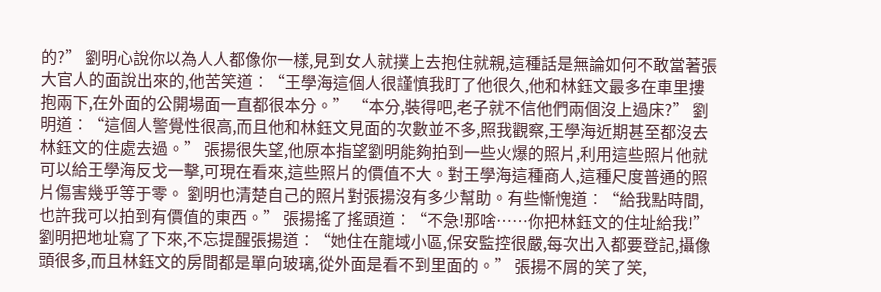的?” 劉明心說你以為人人都像你一樣,見到女人就撲上去抱住就親,這種話是無論如何不敢當著張大官人的面說出來的,他苦笑道︰“王學海這個人很謹慎我盯了他很久,他和林鈺文最多在車里摟抱兩下,在外面的公開場面一直都很本分。” “本分,裝得吧,老子就不信他們兩個沒上過床?” 劉明道︰“這個人警覺性很高,而且他和林鈺文見面的次數並不多,照我觀察,王學海近期甚至都沒去林鈺文的住處去過。” 張揚很失望,他原本指望劉明能夠拍到一些火爆的照片,利用這些照片他就可以給王學海反戈一擊,可現在看來,這些照片的價值不大。對王學海這種商人,這種尺度普通的照片傷害幾乎等于零。 劉明也清楚自己的照片對張揚沒有多少幫助。有些慚愧道︰“給我點時間,也許我可以拍到有價值的東西。” 張揚搖了搖頭道︰“不急!那啥……你把林鈺文的住址給我!” 劉明把地址寫了下來,不忘提醒張揚道︰“她住在龍域小區,保安監控很嚴,每次出入都要登記,攝像頭很多,而且林鈺文的房間都是單向玻璃,從外面是看不到里面的。” 張揚不屑的笑了笑,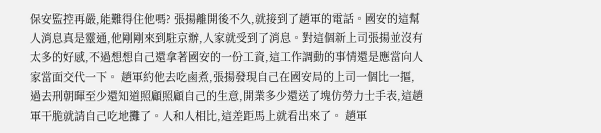保安監控再嚴,能難得住他嗎? 張揚離開後不久,就接到了趙軍的電話。國安的這幫人消息真是靈通,他剛剛來到駐京辦,人家就受到了消息。對這個新上司張揚並沒有太多的好感,不過想想自己還拿著國安的一份工資,這工作調動的事情還是應當向人家當面交代一下。 趙軍約他去吃鹵煮,張揚發現自己在國安局的上司一個比一摳,過去刑朝暉至少還知道照顧照顧自己的生意,開業多少還送了塊仿勞力士手表,這趙軍干脆就請自己吃地攤了。人和人相比,這差距馬上就看出來了。 趙軍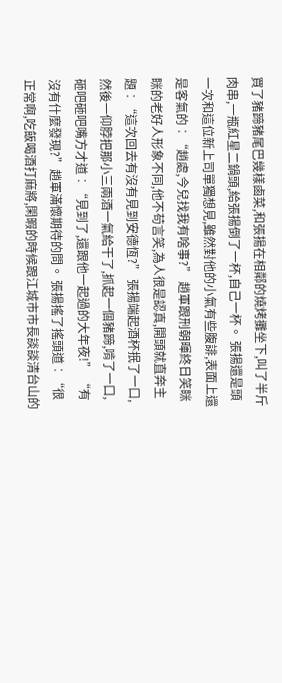買了豬蹄豬尾巴幾樣鹵菜,和張揚在相鄰的燒烤攤坐下,叫了半斤肉串,一瓶紅星二鍋頭,給張揚倒了一杯,自己一杯。 張揚還是頭一次和這位新上司單獨想見,雖然對他的小氣有些腹誹,表面上還是客氣的︰“趙處,今兒找我有啥事?” 趙軍跟刑朝暉終日笑眯眯的老好人形象不同,他不苟言笑,為人很是認真,開頭就直奔主題︰“這次回去有沒有見到安德恆?” 張揚端起酒杯抿了一口,然後一仰脖把那小三兩酒一氣給干了,抓起一個豬蹄,啃了一口,砸吧砸吧嘴方才道︰“見到了,還跟他一起過的大年夜!” “有沒有什麼發現?”趙軍滿懷期待的問。 張揚搖了搖頭道︰“很正常啊,吃飯喝酒打麻將,閑暇的時候跟江城市市長談談清台山的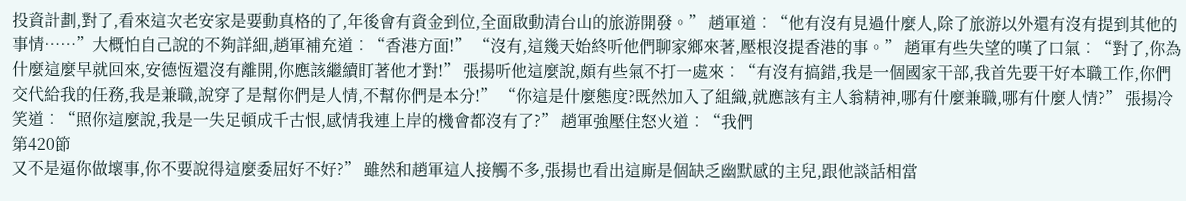投資計劃,對了,看來這次老安家是要動真格的了,年後會有資金到位,全面啟動清台山的旅游開發。” 趙軍道︰“他有沒有見過什麼人,除了旅游以外還有沒有提到其他的事情……”大概怕自己說的不夠詳細,趙軍補充道︰“香港方面!” “沒有,這幾天始終听他們聊家鄉來著,壓根沒提香港的事。” 趙軍有些失望的嘆了口氣︰“對了,你為什麼這麼早就回來,安德恆還沒有離開,你應該繼續盯著他才對!” 張揚听他這麼說,頗有些氣不打一處來︰“有沒有搞錯,我是一個國家干部,我首先要干好本職工作,你們交代給我的任務,我是兼職,說穿了是幫你們是人情,不幫你們是本分!” “你這是什麼態度?既然加入了組織,就應該有主人翁精神,哪有什麼兼職,哪有什麼人情?” 張揚冷笑道︰“照你這麼說,我是一失足頓成千古恨,感情我連上岸的機會都沒有了?” 趙軍強壓住怒火道︰“我們
第420節
又不是逼你做壞事,你不要說得這麼委屈好不好?” 雖然和趙軍這人接觸不多,張揚也看出這廝是個缺乏幽默感的主兒,跟他談話相當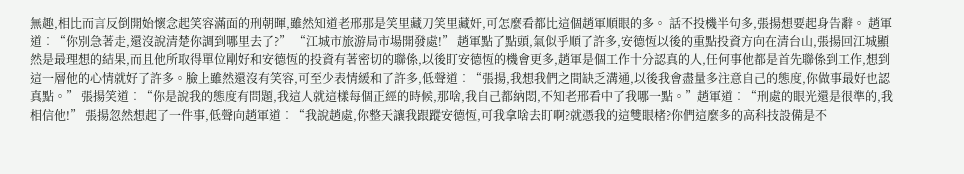無趣,相比而言反倒開始懷念起笑容滿面的刑朝暉,雖然知道老邢那是笑里藏刀笑里藏奸,可怎麼看都比這個趙軍順眼的多。 話不投機半句多,張揚想要起身告辭。 趙軍道︰“你別急著走,還沒說清楚你調到哪里去了?” “江城市旅游局市場開發處!” 趙軍點了點頭,氣似乎順了許多,安德恆以後的重點投資方向在清台山,張揚回江城顯然是最理想的結果,而且他所取得單位剛好和安德恆的投資有著密切的聯係,以後盯安德恆的機會更多,趙軍是個工作十分認真的人,任何事他都是首先聯係到工作,想到這一層他的心情就好了許多。臉上雖然還沒有笑容,可至少表情緩和了許多,低聲道︰“張揚,我想我們之間缺乏溝通,以後我會盡量多注意自己的態度,你做事最好也認真點。” 張揚笑道︰“你是說我的態度有問題,我這人就這樣每個正經的時候,那啥,我自己都納悶,不知老邢看中了我哪一點。”趙軍道︰“刑處的眼光還是很準的,我相信他!” 張揚忽然想起了一件事,低聲向趙軍道︰“我說趙處,你整天讓我跟蹤安德恆,可我拿啥去盯啊?就憑我的這雙眼楮?你們這麼多的高科技設備是不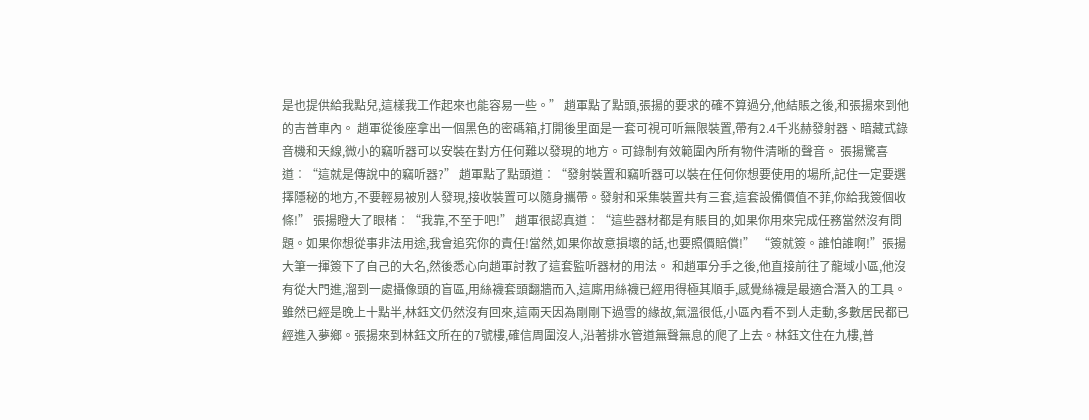是也提供給我點兒,這樣我工作起來也能容易一些。” 趙軍點了點頭,張揚的要求的確不算過分,他結賬之後,和張揚來到他的吉普車內。 趙軍從後座拿出一個黑色的密碼箱,打開後里面是一套可視可听無限裝置,帶有2.4千兆赫發射器、暗藏式錄音機和天線,微小的竊听器可以安裝在對方任何難以發現的地方。可錄制有效範圍內所有物件清晰的聲音。 張揚驚喜道︰“這就是傳說中的竊听器?” 趙軍點了點頭道︰“發射裝置和竊听器可以裝在任何你想要使用的場所,記住一定要選擇隱秘的地方,不要輕易被別人發現,接收裝置可以隨身攜帶。發射和采集裝置共有三套,這套設備價值不菲,你給我簽個收條!” 張揚瞪大了眼楮︰“我靠,不至于吧!” 趙軍很認真道︰“這些器材都是有賬目的,如果你用來完成任務當然沒有問題。如果你想從事非法用途,我會追究你的責任!當然,如果你故意損壞的話,也要照價賠償!” “簽就簽。誰怕誰啊!”張揚大筆一揮簽下了自己的大名,然後悉心向趙軍討教了這套監听器材的用法。 和趙軍分手之後,他直接前往了龍域小區,他沒有從大門進,溜到一處攝像頭的盲區,用絲襪套頭翻牆而入,這廝用絲襪已經用得極其順手,感覺絲襪是最適合潛入的工具。 雖然已經是晚上十點半,林鈺文仍然沒有回來,這兩天因為剛剛下過雪的緣故,氣溫很低,小區內看不到人走動,多數居民都已經進入夢鄉。張揚來到林鈺文所在的7號樓,確信周圍沒人,沿著排水管道無聲無息的爬了上去。林鈺文住在九樓,普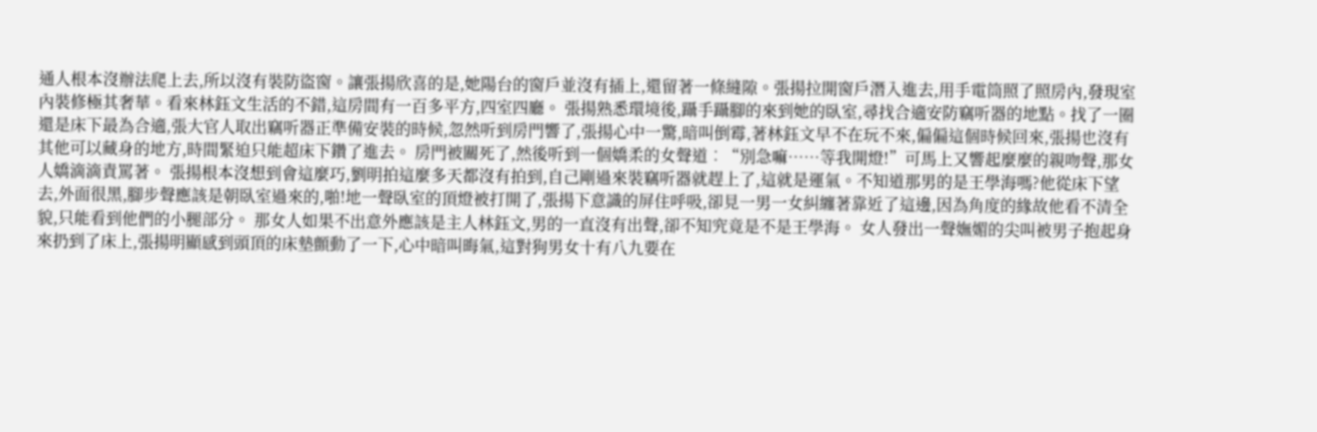通人根本沒辦法爬上去,所以沒有裝防盜窗。讓張揚欣喜的是,她陽台的窗戶並沒有插上,還留著一條縫隙。張揚拉開窗戶潛入進去,用手電筒照了照房內,發現室內裝修極其奢華。看來林鈺文生活的不錯,這房間有一百多平方,四室四廳。 張揚熟悉環境後,躡手躡腳的來到她的臥室,尋找合適安防竊听器的地點。找了一圈還是床下最為合適,張大官人取出竊听器正準備安裝的時候,忽然听到房門響了,張揚心中一驚,暗叫倒霉,著林鈺文早不在玩不來,偏偏這個時候回來,張揚也沒有其他可以藏身的地方,時間緊迫只能超床下鑽了進去。 房門被關死了,然後听到一個嬌柔的女聲道︰“別急嘛……等我開燈!”可馬上又響起麼麼的親吻聲,那女人嬌滴滴責罵著。 張揚根本沒想到會這麼巧,劉明拍這麼多天都沒有拍到,自己剛過來裝竊听器就趕上了,這就是運氣。不知道那男的是王學海嗎?他從床下望去,外面很黑,腳步聲應該是朝臥室過來的,啪!地一聲臥室的頂燈被打開了,張揚下意識的屏住呼吸,卻見一男一女糾纏著靠近了這邊,因為角度的緣故他看不清全貌,只能看到他們的小腿部分。 那女人如果不出意外應該是主人林鈺文,男的一直沒有出聲,卻不知究竟是不是王學海。 女人發出一聲嫵媚的尖叫被男子抱起身來扔到了床上,張揚明顯感到頭頂的床墊顫動了一下,心中暗叫晦氣,這對狗男女十有八九要在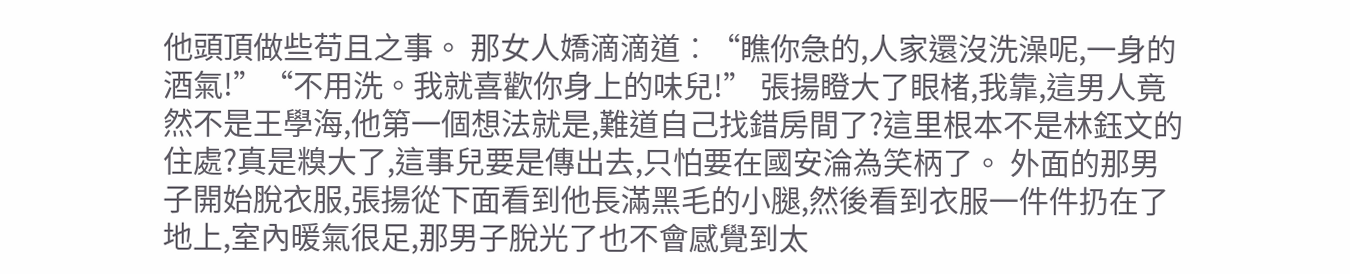他頭頂做些苟且之事。 那女人嬌滴滴道︰“瞧你急的,人家還沒洗澡呢,一身的酒氣!”“不用洗。我就喜歡你身上的味兒!” 張揚瞪大了眼楮,我靠,這男人竟然不是王學海,他第一個想法就是,難道自己找錯房間了?這里根本不是林鈺文的住處?真是糗大了,這事兒要是傳出去,只怕要在國安淪為笑柄了。 外面的那男子開始脫衣服,張揚從下面看到他長滿黑毛的小腿,然後看到衣服一件件扔在了地上,室內暖氣很足,那男子脫光了也不會感覺到太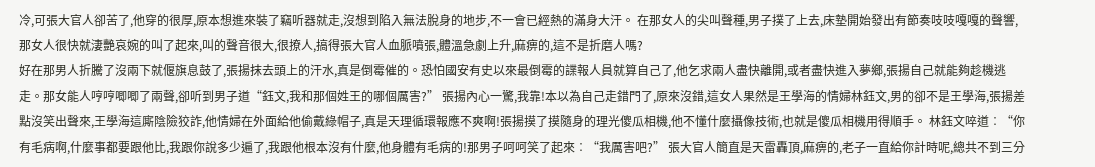冷,可張大官人卻苦了,他穿的很厚,原本想進來裝了竊听器就走,沒想到陷入無法脫身的地步,不一會已經熱的滿身大汗。 在那女人的尖叫聲種,男子撲了上去,床墊開始發出有節奏吱吱嘎嘎的聲響,那女人很快就淒艷哀婉的叫了起來,叫的聲音很大,很撩人,搞得張大官人血脈噴張,體溫急劇上升,麻痹的,這不是折磨人嗎?
好在那男人折騰了沒兩下就偃旗息鼓了,張揚抹去頭上的汗水,真是倒霉催的。恐怕國安有史以來最倒霉的諜報人員就算自己了,他乞求兩人盡快離開,或者盡快進入夢鄉,張揚自己就能夠趁機逃走。那女能人哼哼唧唧了兩聲,卻听到男子道“鈺文,我和那個姓王的哪個厲害?” 張揚內心一驚,我靠!本以為自己走錯門了,原來沒錯,這女人果然是王學海的情婦林鈺文,男的卻不是王學海,張揚差點沒笑出聲來,王學海這廝陰險狡詐,他情婦在外面給他偷戴綠帽子,真是天理循環報應不爽啊!張揚摸了摸隨身的理光傻瓜相機,他不懂什麼攝像技術,也就是傻瓜相機用得順手。 林鈺文啐道︰“你有毛病啊,什麼事都要跟他比,我跟你說多少遍了,我跟他根本沒有什麼,他身體有毛病的!那男子呵呵笑了起來︰“我厲害吧?” 張大官人簡直是天雷轟頂,麻痹的,老子一直給你計時呢,總共不到三分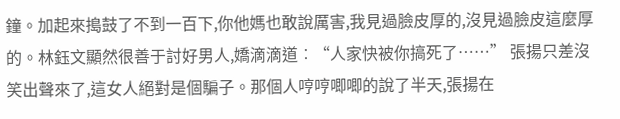鐘。加起來搗鼓了不到一百下,你他媽也敢說厲害,我見過臉皮厚的,沒見過臉皮這麼厚的。林鈺文顯然很善于討好男人,嬌滴滴道︰“人家快被你搞死了……” 張揚只差沒笑出聲來了,這女人絕對是個騙子。那個人哼哼唧唧的說了半天,張揚在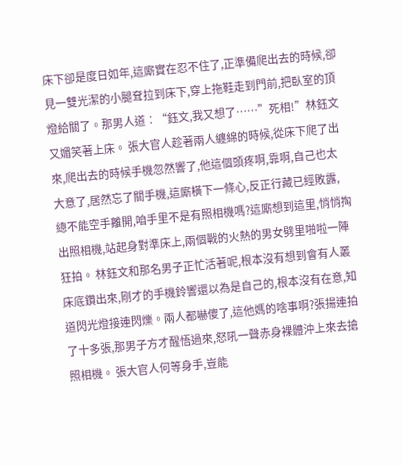床下卻是度日如年,這廝實在忍不住了,正準備爬出去的時候,卻見一雙光潔的小腿耷拉到床下,穿上拖鞋走到門前,把臥室的頂燈給關了。那男人道︰“鈺文,我又想了……”死相!”林鈺文又媚笑著上床。 張大官人趁著兩人纏綿的時候,從床下爬了出來,爬出去的時候手機忽然響了,他這個頭疼啊,靠啊,自己也太大意了,居然忘了關手機,這廝橫下一條心,反正行藏已經敗露,總不能空手離開,咱手里不是有照相機嗎?這廝想到這里,悄悄掏出照相機,站起身對準床上,兩個戰的火熱的男女劈里啪啦一陣狂拍。 林鈺文和那名男子正忙活著呢,根本沒有想到會有人叢床底鑽出來,剛才的手機鈴響還以為是自己的,根本沒有在意,知道閃光燈接連閃爍。兩人都嚇傻了,這他媽的啥事啊?張揚連拍了十多張,那男子方才醒悟過來,怒吼一聲赤身裸體沖上來去搶照相機。 張大官人何等身手,豈能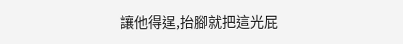讓他得逞,抬腳就把這光屁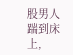股男人踹到床上,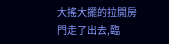大搖大擺的拉開房門走了出去,臨